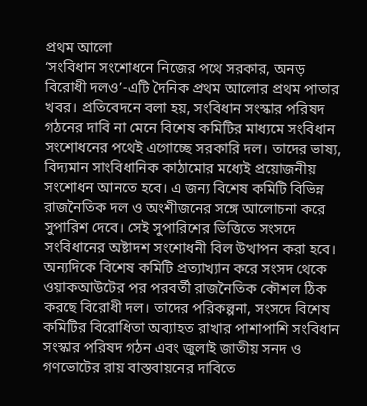প্রথম আলো
‘সংবিধান সংশোধনে নিজের পথে সরকার, অনড় বিরোধী দলও’-এটি দৈনিক প্রথম আলোর প্রথম পাতার খবর। প্রতিবেদনে বলা হয়, সংবিধান সংস্কার পরিষদ গঠনের দাবি না মেনে বিশেষ কমিটির মাধ্যমে সংবিধান সংশোধনের পথেই এগোচ্ছে সরকারি দল। তাদের ভাষ্য, বিদ্যমান সাংবিধানিক কাঠামোর মধ্যেই প্রয়োজনীয় সংশোধন আনতে হবে। এ জন্য বিশেষ কমিটি বিভিন্ন রাজনৈতিক দল ও অংশীজনের সঙ্গে আলোচনা করে সুপারিশ দেবে। সেই সুপারিশের ভিত্তিতে সংসদে সংবিধানের অষ্টাদশ সংশোধনী বিল উত্থাপন করা হবে।
অন্যদিকে বিশেষ কমিটি প্রত্যাখ্যান করে সংসদ থেকে ওয়াকআউটের পর পরবর্তী রাজনৈতিক কৌশল ঠিক করছে বিরোধী দল। তাদের পরিকল্পনা, সংসদে বিশেষ কমিটির বিরোধিতা অব্যাহত রাখার পাশাপাশি সংবিধান সংস্কার পরিষদ গঠন এবং জুলাই জাতীয় সনদ ও গণভোটের রায় বাস্তবায়নের দাবিতে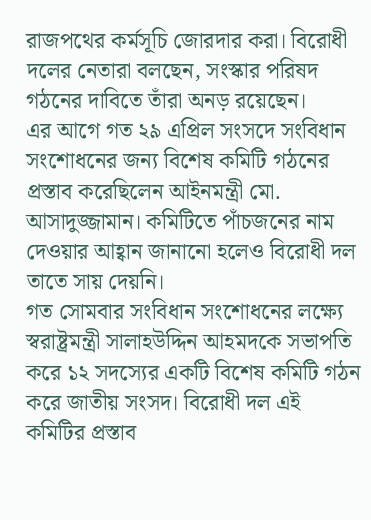রাজপথের কর্মসূচি জোরদার করা। বিরোধী দলের নেতারা বলছেন, সংস্কার পরিষদ গঠনের দাবিতে তাঁরা অনড় রয়েছেন।
এর আগে গত ২৯ এপ্রিল সংসদে সংবিধান সংশোধনের জন্য বিশেষ কমিটি গঠনের প্রস্তাব করেছিলেন আইনমন্ত্রী মো. আসাদুজ্জামান। কমিটিতে পাঁচজনের নাম দেওয়ার আহ্বান জানানো হলেও বিরোধী দল তাতে সায় দেয়নি।
গত সোমবার সংবিধান সংশোধনের লক্ষ্যে স্বরাষ্ট্রমন্ত্রী সালাহউদ্দিন আহমদকে সভাপতি করে ১২ সদস্যের একটি বিশেষ কমিটি গঠন করে জাতীয় সংসদ। বিরোধী দল এই কমিটির প্রস্তাব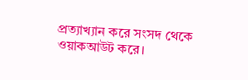প্রত্যাখ্যান করে সংসদ থেকে ওয়াকআউট করে।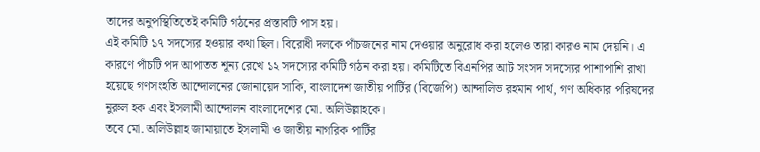তাদের অনুপস্থিতিতেই কমিটি গঠনের প্রস্তাবটি পাস হয়।
এই কমিটি ১৭ সদস্যের হওয়ার কথা ছিল। বিরোধী দলকে পাঁচজনের নাম দেওয়ার অনুরোধ করা হলেও তারা কারও নাম দেয়নি। এ কারণে পাঁচটি পদ আপাতত শূন্য রেখে ১২ সদস্যের কমিটি গঠন করা হয়। কমিটিতে বিএনপির আট সংসদ সদস্যের পাশাপাশি রাখা হয়েছে গণসংহতি আন্দোলনের জোনায়েদ সাকি, বাংলাদেশ জাতীয় পার্টির (বিজেপি) আন্দালিভ রহমান পার্থ, গণ অধিকার পরিষদের নুরুল হক এবং ইসলামী আন্দোলন বাংলাদেশের মো. অলিউল্লাহকে।
তবে মো. অলিউল্লাহ জামায়াতে ইসলামী ও জাতীয় নাগরিক পার্টির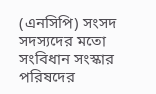(এনসিপি) সংসদ সদস্যদের মতো সংবিধান সংস্কার পরিষদের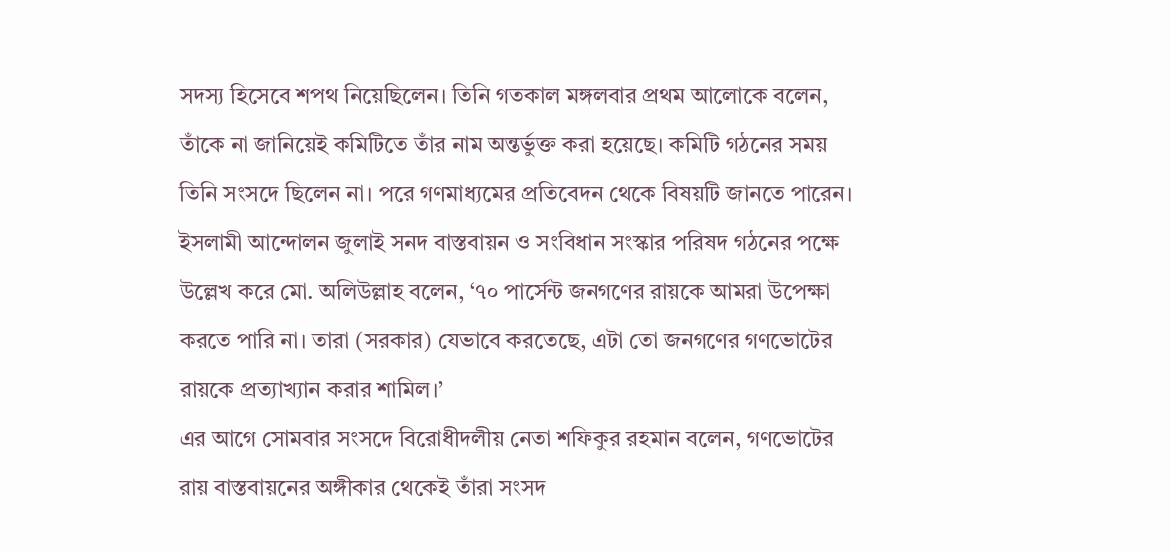সদস্য হিসেবে শপথ নিয়েছিলেন। তিনি গতকাল মঙ্গলবার প্রথম আলোকে বলেন, তাঁকে না জানিয়েই কমিটিতে তাঁর নাম অন্তর্ভুক্ত করা হয়েছে। কমিটি গঠনের সময় তিনি সংসদে ছিলেন না। পরে গণমাধ্যমের প্রতিবেদন থেকে বিষয়টি জানতে পারেন।
ইসলামী আন্দোলন জুলাই সনদ বাস্তবায়ন ও সংবিধান সংস্কার পরিষদ গঠনের পক্ষে উল্লেখ করে মো. অলিউল্লাহ বলেন, ‘৭০ পার্সেন্ট জনগণের রায়কে আমরা উপেক্ষা করতে পারি না। তারা (সরকার) যেভাবে করতেছে, এটা তো জনগণের গণভোটের রায়কে প্রত্যাখ্যান করার শামিল।’
এর আগে সোমবার সংসদে বিরোধীদলীয় নেতা শফিকুর রহমান বলেন, গণভোটের রায় বাস্তবায়নের অঙ্গীকার থেকেই তাঁরা সংসদ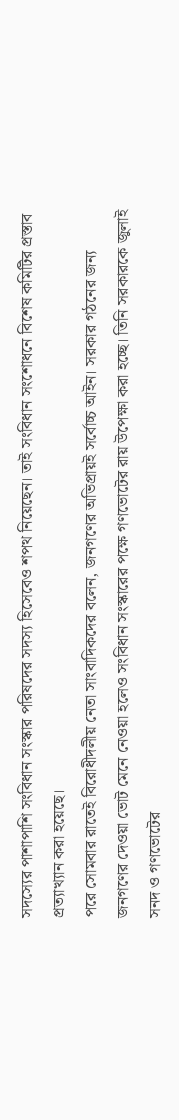সদস্যের পাশাপাশি সংবিধান সংস্কার পরিষদের সদস্য হিসেবেও শপথ নিয়েছেন। তাই সংবিধান সংশোধনে বিশেষ কমিটির প্রস্তাব প্রত্যাখ্যান করা হয়েছে।
পরে সোমবার রাতেই বিরোধীদলীয় নেতা সাংবাদিকদের বলেন, জনগণের অভিপ্রায়ই সর্বোচ্চ আইন। সরকার গঠনের জন্য জনগণের দেওয়া ভোট মেনে নেওয়া হলেও সংবিধান সংস্কারের পক্ষে গণভোটের রায় উপেক্ষা করা হচ্ছে। তিনি সরকারকে জুলাই সনদ ও গণভোটের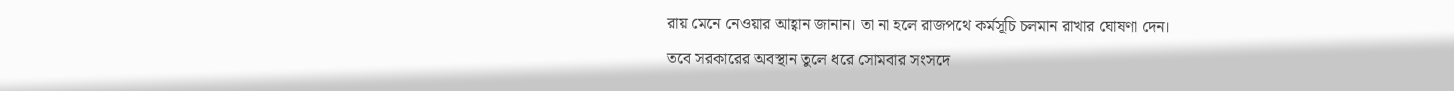রায় মেনে নেওয়ার আহ্বান জানান। তা না হলে রাজপথে কর্মসূচি চলমান রাখার ঘোষণা দেন।
তবে সরকারের অবস্থান তুলে ধরে সোমবার সংসদে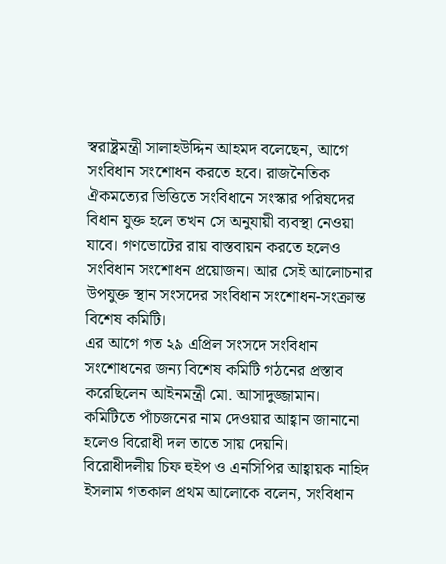স্বরাষ্ট্রমন্ত্রী সালাহউদ্দিন আহমদ বলেছেন, আগে সংবিধান সংশোধন করতে হবে। রাজনৈতিক ঐকমত্যের ভিত্তিতে সংবিধানে সংস্কার পরিষদের বিধান যুক্ত হলে তখন সে অনুযায়ী ব্যবস্থা নেওয়া যাবে। গণভোটের রায় বাস্তবায়ন করতে হলেও সংবিধান সংশোধন প্রয়োজন। আর সেই আলোচনার উপযুক্ত স্থান সংসদের সংবিধান সংশোধন-সংক্রান্ত বিশেষ কমিটি।
এর আগে গত ২৯ এপ্রিল সংসদে সংবিধান সংশোধনের জন্য বিশেষ কমিটি গঠনের প্রস্তাব করেছিলেন আইনমন্ত্রী মো. আসাদুজ্জামান। কমিটিতে পাঁচজনের নাম দেওয়ার আহ্বান জানানো হলেও বিরোধী দল তাতে সায় দেয়নি।
বিরোধীদলীয় চিফ হুইপ ও এনসিপির আহ্বায়ক নাহিদ ইসলাম গতকাল প্রথম আলোকে বলেন, সংবিধান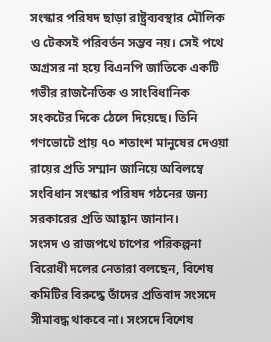সংস্কার পরিষদ ছাড়া রাষ্ট্রব্যবস্থার মৌলিক ও টেকসই পরিবর্তন সম্ভব নয়। সেই পথে অগ্রসর না হয়ে বিএনপি জাতিকে একটি গভীর রাজনৈতিক ও সাংবিধানিক সংকটের দিকে ঠেলে দিয়েছে। তিনি গণভোটে প্রায় ৭০ শতাংশ মানুষের দেওয়া রায়ের প্রতি সম্মান জানিয়ে অবিলম্বে সংবিধান সংস্কার পরিষদ গঠনের জন্য সরকারের প্রতি আহ্বান জানান।
সংসদ ও রাজপথে চাপের পরিকল্পনা
বিরোধী দলের নেতারা বলছেন, বিশেষ কমিটির বিরুদ্ধে তাঁদের প্রতিবাদ সংসদে সীমাবদ্ধ থাকবে না। সংসদে বিশেষ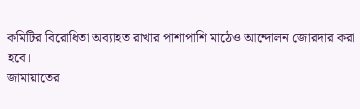কমিটির বিরোধিতা অব্যাহত রাখার পাশাপাশি মাঠেও আন্দোলন জোরদার করা হবে।
জামায়াতের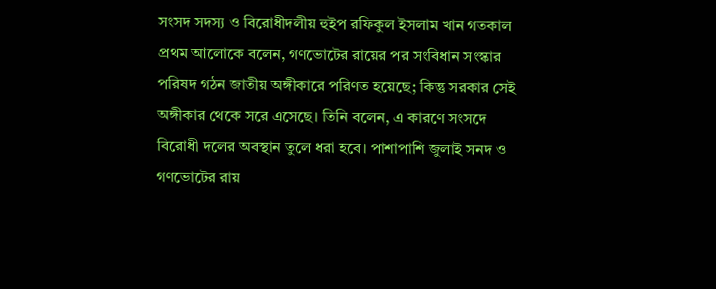সংসদ সদস্য ও বিরোধীদলীয় হুইপ রফিকুল ইসলাম খান গতকাল প্রথম আলোকে বলেন, গণভোটের রায়ের পর সংবিধান সংস্কার পরিষদ গঠন জাতীয় অঙ্গীকারে পরিণত হয়েছে; কিন্তু সরকার সেই অঙ্গীকার থেকে সরে এসেছে। তিনি বলেন, এ কারণে সংসদে বিরোধী দলের অবস্থান তুলে ধরা হবে। পাশাপাশি জুলাই সনদ ও গণভোটের রায়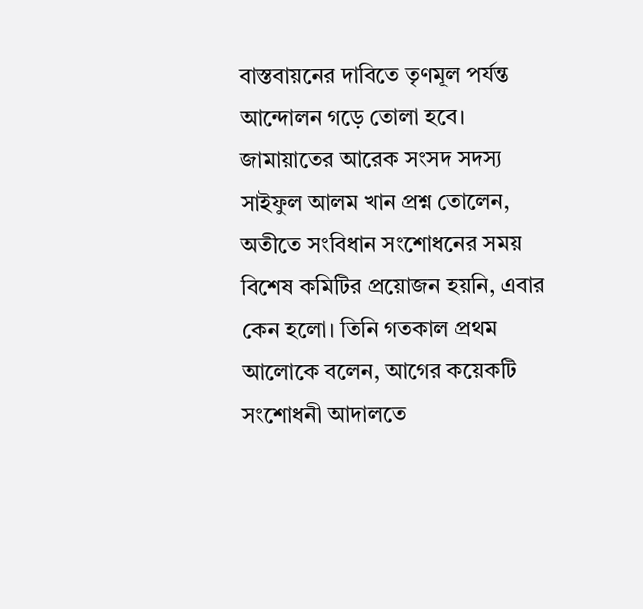বাস্তবায়নের দাবিতে তৃণমূল পর্যন্ত আন্দোলন গড়ে তোলা হবে।
জামায়াতের আরেক সংসদ সদস্য সাইফুল আলম খান প্রশ্ন তোলেন, অতীতে সংবিধান সংশোধনের সময় বিশেষ কমিটির প্রয়োজন হয়নি, এবার কেন হলো। তিনি গতকাল প্রথম আলোকে বলেন, আগের কয়েকটি সংশোধনী আদালতে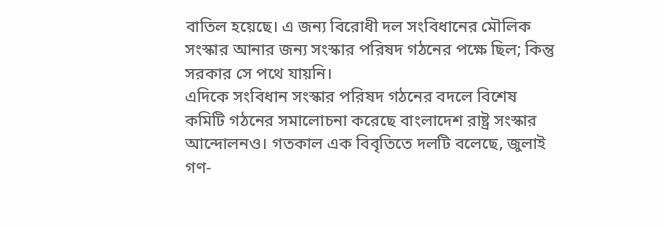বাতিল হয়েছে। এ জন্য বিরোধী দল সংবিধানের মৌলিক সংস্কার আনার জন্য সংস্কার পরিষদ গঠনের পক্ষে ছিল; কিন্তু সরকার সে পথে যায়নি।
এদিকে সংবিধান সংস্কার পরিষদ গঠনের বদলে বিশেষ কমিটি গঠনের সমালোচনা করেছে বাংলাদেশ রাষ্ট্র সংস্কার আন্দোলনও। গতকাল এক বিবৃতিতে দলটি বলেছে, জুলাই গণ-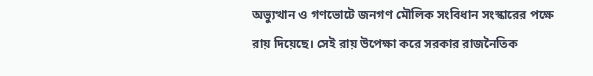অভ্যুত্থান ও গণভোটে জনগণ মৌলিক সংবিধান সংস্কারের পক্ষে রায় দিয়েছে। সেই রায় উপেক্ষা করে সরকার রাজনৈতিক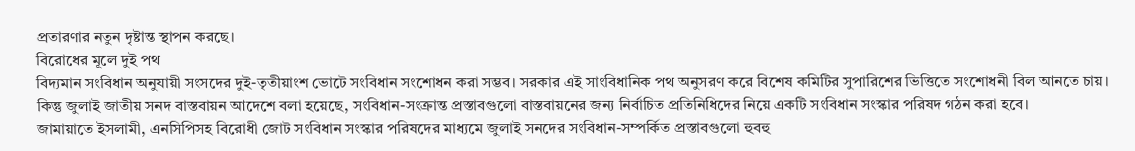প্রতারণার নতুন দৃষ্টান্ত স্থাপন করছে।
বিরোধের মূলে দুই পথ
বিদ্যমান সংবিধান অনুযায়ী সংসদের দুই-তৃতীয়াংশ ভোটে সংবিধান সংশোধন করা সম্ভব। সরকার এই সাংবিধানিক পথ অনুসরণ করে বিশেষ কমিটির সুপারিশের ভিত্তিতে সংশোধনী বিল আনতে চায়।
কিন্তু জুলাই জাতীয় সনদ বাস্তবায়ন আদেশে বলা হয়েছে, সংবিধান-সংক্রান্ত প্রস্তাবগুলো বাস্তবায়নের জন্য নির্বাচিত প্রতিনিধিদের নিয়ে একটি সংবিধান সংস্কার পরিষদ গঠন করা হবে।
জামায়াতে ইসলামী, এনসিপিসহ বিরোধী জোট সংবিধান সংস্কার পরিষদের মাধ্যমে জুলাই সনদের সংবিধান-সম্পর্কিত প্রস্তাবগুলো হুবহু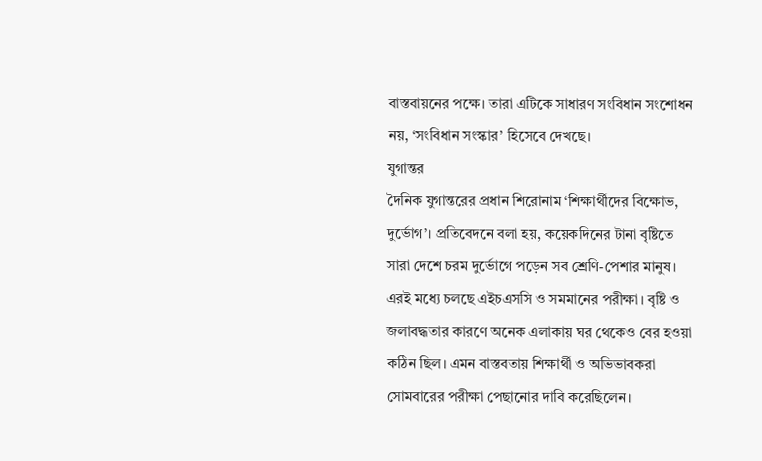বাস্তবায়নের পক্ষে। তারা এটিকে সাধারণ সংবিধান সংশোধন নয়, ‘সংবিধান সংস্কার’ হিসেবে দেখছে।
যুগান্তর
দৈনিক যুগান্তরের প্রধান শিরোনাম ‘শিক্ষার্থীদের বিক্ষোভ, দুর্ভোগ’। প্রতিবেদনে বলা হয়, কয়েকদিনের টানা বৃষ্টিতে সারা দেশে চরম দুর্ভোগে পড়েন সব শ্রেণি-পেশার মানুষ। এরই মধ্যে চলছে এইচএসসি ও সমমানের পরীক্ষা। বৃষ্টি ও জলাবদ্ধতার কারণে অনেক এলাকায় ঘর থেকেও বের হওয়া কঠিন ছিল। এমন বাস্তবতায় শিক্ষার্থী ও অভিভাবকরা সোমবারের পরীক্ষা পেছানোর দাবি করেছিলেন।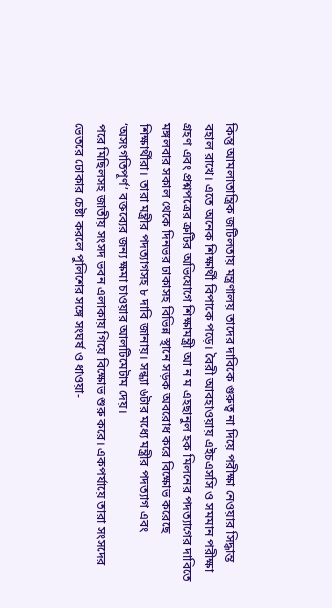কিন্তু আমলাতান্ত্রিক জটিলতায় মন্ত্রণালয় তাদের দাবিকে গুরুত্ব না দিয়ে পরীক্ষা নেওয়ার সিদ্ধান্ত বহাল রাখে। এতে অনেক শিক্ষার্থী বিপাকে পড়ে। বৈরী আবহাওয়ায় এইচএসসি ও সমমান পরীক্ষা গ্রহণ এবং প্রশ্নপত্রের ত্রুটির অভিযোগে শিক্ষামন্ত্রী আ ন ম এহছানুল হক মিলনের পদত্যাগের দাবিতে মঙ্গলবার সকাল থেকে দিনভর ঢাকাসহ বিভিন্ন স্থানে সড়ক অবরোধ করে বিক্ষোভ করেছে শিক্ষার্থীরা। তারা মন্ত্রীর পদত্যাগসহ ৮ দাবি জানায়। সন্ধ্যা ৬টার মধ্যে মন্ত্রীর পদত্যাগ এবং ‘অসংগতিপূর্ণ’ বক্তব্যের জন্য ক্ষমা চাওয়ার আলটিমেটাম দেয়।
পরে মিছিলসহ জাতীয় সংসদ ভবন এলাকায় গিয়ে বিক্ষোভ শুরু করে। একপর্যায়ে তারা সংসদের ভেতরে ঢোকার চেষ্টা করলে পুলিশের সঙ্গে সংঘর্ষ ও ধাওয়া-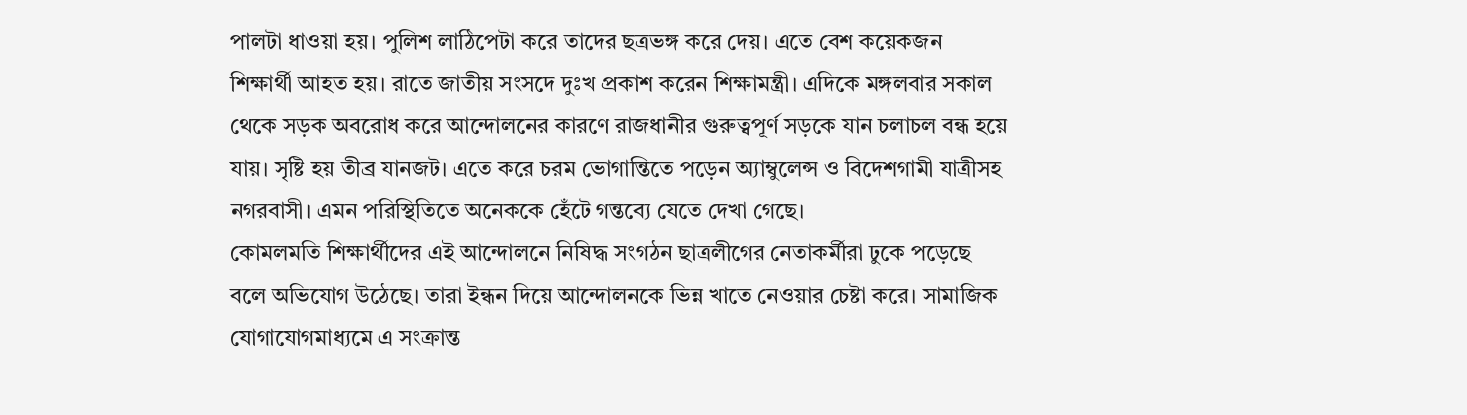পালটা ধাওয়া হয়। পুলিশ লাঠিপেটা করে তাদের ছত্রভঙ্গ করে দেয়। এতে বেশ কয়েকজন শিক্ষার্থী আহত হয়। রাতে জাতীয় সংসদে দুঃখ প্রকাশ করেন শিক্ষামন্ত্রী। এদিকে মঙ্গলবার সকাল থেকে সড়ক অবরোধ করে আন্দোলনের কারণে রাজধানীর গুরুত্বপূর্ণ সড়কে যান চলাচল বন্ধ হয়ে যায়। সৃষ্টি হয় তীব্র যানজট। এতে করে চরম ভোগান্তিতে পড়েন অ্যাম্বুলেন্স ও বিদেশগামী যাত্রীসহ নগরবাসী। এমন পরিস্থিতিতে অনেককে হেঁটে গন্তব্যে যেতে দেখা গেছে।
কোমলমতি শিক্ষার্থীদের এই আন্দোলনে নিষিদ্ধ সংগঠন ছাত্রলীগের নেতাকর্মীরা ঢুকে পড়েছে বলে অভিযোগ উঠেছে। তারা ইন্ধন দিয়ে আন্দোলনকে ভিন্ন খাতে নেওয়ার চেষ্টা করে। সামাজিক যোগাযোগমাধ্যমে এ সংক্রান্ত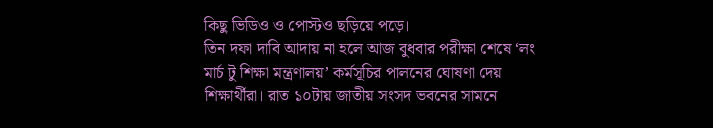কিছু ভিডিও ও পোস্টও ছড়িয়ে পড়ে।
তিন দফা দাবি আদায় না হলে আজ বুধবার পরীক্ষা শেষে ‘লং মার্চ টু শিক্ষা মন্ত্রণালয়’ কর্মসূচির পালনের ঘোষণা দেয় শিক্ষার্থীরা। রাত ১০টায় জাতীয় সংসদ ভবনের সামনে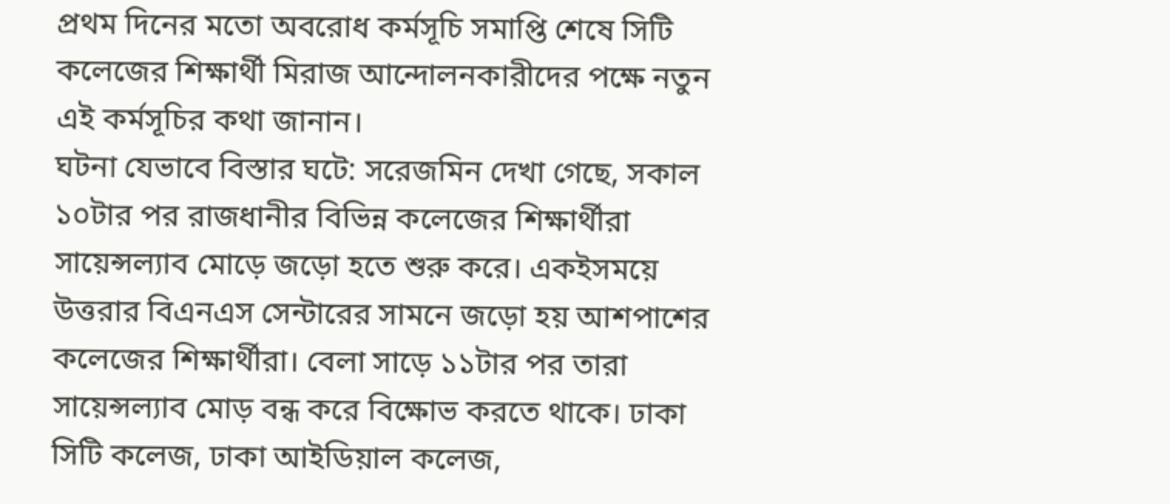প্রথম দিনের মতো অবরোধ কর্মসূচি সমাপ্তি শেষে সিটি কলেজের শিক্ষার্থী মিরাজ আন্দোলনকারীদের পক্ষে নতুন এই কর্মসূচির কথা জানান।
ঘটনা যেভাবে বিস্তার ঘটে: সরেজমিন দেখা গেছে, সকাল ১০টার পর রাজধানীর বিভিন্ন কলেজের শিক্ষার্থীরা সায়েন্সল্যাব মোড়ে জড়ো হতে শুরু করে। একইসময়ে উত্তরার বিএনএস সেন্টারের সামনে জড়ো হয় আশপাশের কলেজের শিক্ষার্থীরা। বেলা সাড়ে ১১টার পর তারা সায়েন্সল্যাব মোড় বন্ধ করে বিক্ষোভ করতে থাকে। ঢাকা সিটি কলেজ, ঢাকা আইডিয়াল কলেজ,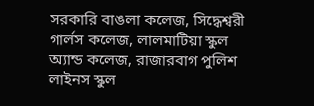সরকারি বাঙলা কলেজ, সিদ্ধেশ্বরী গার্লস কলেজ, লালমাটিয়া স্কুল অ্যান্ড কলেজ, রাজারবাগ পুলিশ লাইনস স্কুল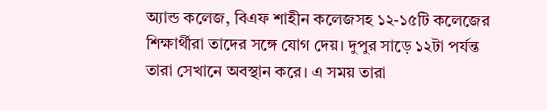অ্যান্ড কলেজ, বিএফ শাহীন কলেজসহ ১২-১৫টি কলেজের শিক্ষার্থীরা তাদের সঙ্গে যোগ দেয়। দুপুর সাড়ে ১২টা পর্যন্ত তারা সেখানে অবস্থান করে। এ সময় তারা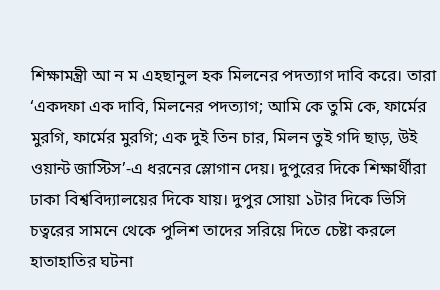শিক্ষামন্ত্রী আ ন ম এহছানুল হক মিলনের পদত্যাগ দাবি করে। তারা ‘একদফা এক দাবি, মিলনের পদত্যাগ; আমি কে তুমি কে, ফার্মের মুরগি, ফার্মের মুরগি; এক দুই তিন চার, মিলন তুই গদি ছাড়, উই ওয়ান্ট জাস্টিস’-এ ধরনের স্লোগান দেয়। দুপুরের দিকে শিক্ষার্থীরা ঢাকা বিশ্ববিদ্যালয়ের দিকে যায়। দুপুর সোয়া ১টার দিকে ভিসি চত্বরের সামনে থেকে পুলিশ তাদের সরিয়ে দিতে চেষ্টা করলে হাতাহাতির ঘটনা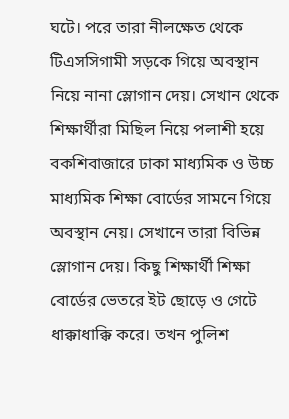ঘটে। পরে তারা নীলক্ষেত থেকে টিএসসিগামী সড়কে গিয়ে অবস্থান নিয়ে নানা স্লোগান দেয়। সেখান থেকে শিক্ষার্থীরা মিছিল নিয়ে পলাশী হয়ে বকশিবাজারে ঢাকা মাধ্যমিক ও উচ্চ মাধ্যমিক শিক্ষা বোর্ডের সামনে গিয়ে অবস্থান নেয়। সেখানে তারা বিভিন্ন স্লোগান দেয়। কিছু শিক্ষার্থী শিক্ষা বোর্ডের ভেতরে ইট ছোড়ে ও গেটে ধাক্কাধাক্কি করে। তখন পুলিশ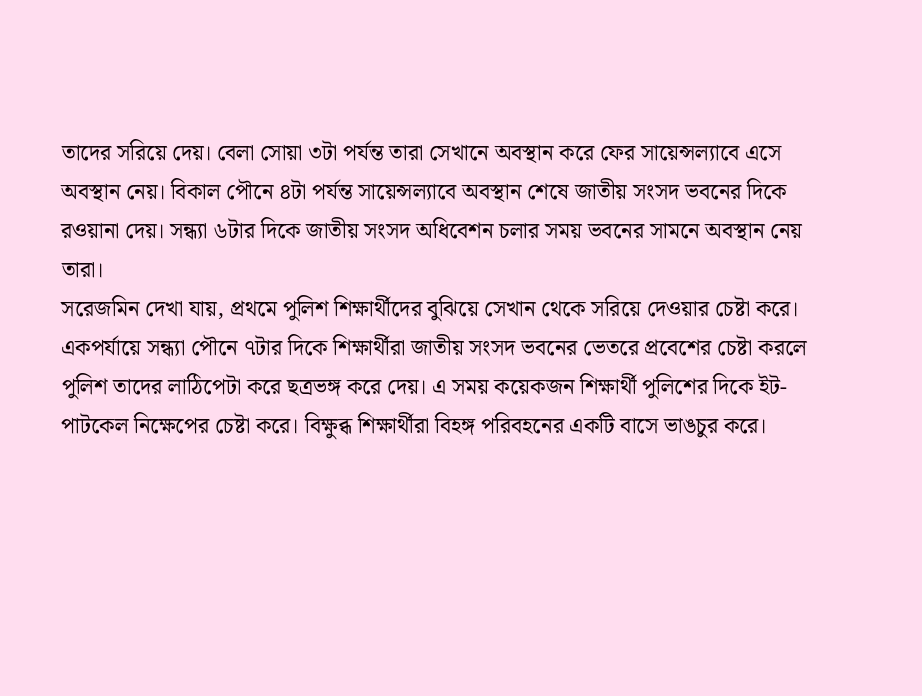তাদের সরিয়ে দেয়। বেলা সোয়া ৩টা পর্যন্ত তারা সেখানে অবস্থান করে ফের সায়েন্সল্যাবে এসে অবস্থান নেয়। বিকাল পৌনে ৪টা পর্যন্ত সায়েন্সল্যাবে অবস্থান শেষে জাতীয় সংসদ ভবনের দিকে রওয়ানা দেয়। সন্ধ্যা ৬টার দিকে জাতীয় সংসদ অধিবেশন চলার সময় ভবনের সামনে অবস্থান নেয় তারা।
সরেজমিন দেখা যায়, প্রথমে পুলিশ শিক্ষার্থীদের বুঝিয়ে সেখান থেকে সরিয়ে দেওয়ার চেষ্টা করে। একপর্যায়ে সন্ধ্যা পৌনে ৭টার দিকে শিক্ষার্থীরা জাতীয় সংসদ ভবনের ভেতরে প্রবেশের চেষ্টা করলে পুলিশ তাদের লাঠিপেটা করে ছত্রভঙ্গ করে দেয়। এ সময় কয়েকজন শিক্ষার্থী পুলিশের দিকে ইট-পাটকেল নিক্ষেপের চেষ্টা করে। বিক্ষুব্ধ শিক্ষার্থীরা বিহঙ্গ পরিবহনের একটি বাসে ভাঙচুর করে।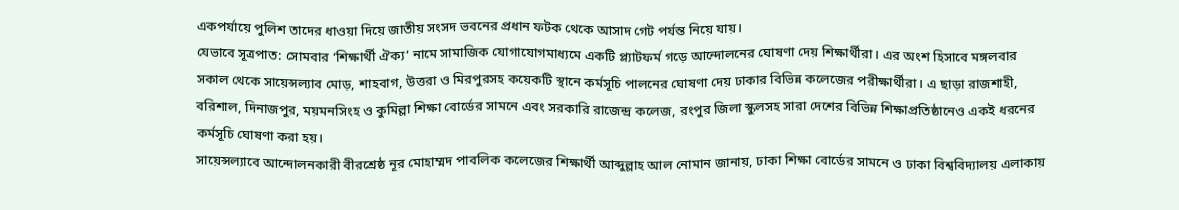একপর্যায়ে পুলিশ তাদের ধাওয়া দিয়ে জাতীয় সংসদ ভবনের প্রধান ফটক থেকে আসাদ গেট পর্যন্ত নিয়ে যায়।
যেভাবে সূত্রপাত: সোমবার ‘শিক্ষার্থী ঐক্য’ নামে সামাজিক যোগাযোগমাধ্যমে একটি প্ল্যাটফর্ম গড়ে আন্দোলনের ঘোষণা দেয় শিক্ষার্থীরা। এর অংশ হিসাবে মঙ্গলবার সকাল থেকে সায়েন্সল্যাব মোড়, শাহবাগ, উত্তরা ও মিরপুরসহ কয়েকটি স্থানে কর্মসূচি পালনের ঘোষণা দেয় ঢাকার বিভিন্ন কলেজের পরীক্ষার্থীরা। এ ছাড়া রাজশাহী, বরিশাল, দিনাজপুর, ময়মনসিংহ ও কুমিল্লা শিক্ষা বোর্ডের সামনে এবং সরকারি রাজেন্দ্র কলেজ, রংপুর জিলা স্কুলসহ সারা দেশের বিভিন্ন শিক্ষাপ্রতিষ্ঠানেও একই ধরনের কর্মসূচি ঘোষণা করা হয়।
সায়েন্সল্যাবে আন্দোলনকারী বীরশ্রেষ্ঠ নূর মোহাম্মদ পাবলিক কলেজের শিক্ষার্থী আব্দুল্লাহ আল নোমান জানায়, ঢাকা শিক্ষা বোর্ডের সামনে ও ঢাকা বিশ্ববিদ্যালয় এলাকায়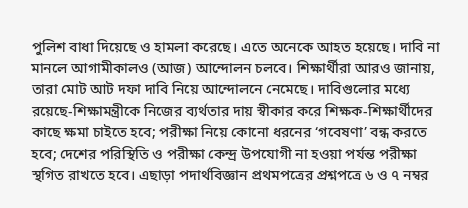পুলিশ বাধা দিয়েছে ও হামলা করেছে। এতে অনেকে আহত হয়েছে। দাবি না মানলে আগামীকালও (আজ) আন্দোলন চলবে। শিক্ষার্থীরা আরও জানায়, তারা মোট আট দফা দাবি নিয়ে আন্দোলনে নেমেছে। দাবিগুলোর মধ্যে রয়েছে-শিক্ষামন্ত্রীকে নিজের ব্যর্থতার দায় স্বীকার করে শিক্ষক-শিক্ষার্থীদের কাছে ক্ষমা চাইতে হবে; পরীক্ষা নিয়ে কোনো ধরনের ‘গবেষণা’ বন্ধ করতে হবে; দেশের পরিস্থিতি ও পরীক্ষা কেন্দ্র উপযোগী না হওয়া পর্যন্ত পরীক্ষা স্থগিত রাখতে হবে। এছাড়া পদার্থবিজ্ঞান প্রথমপত্রের প্রশ্নপত্রে ৬ ও ৭ নম্বর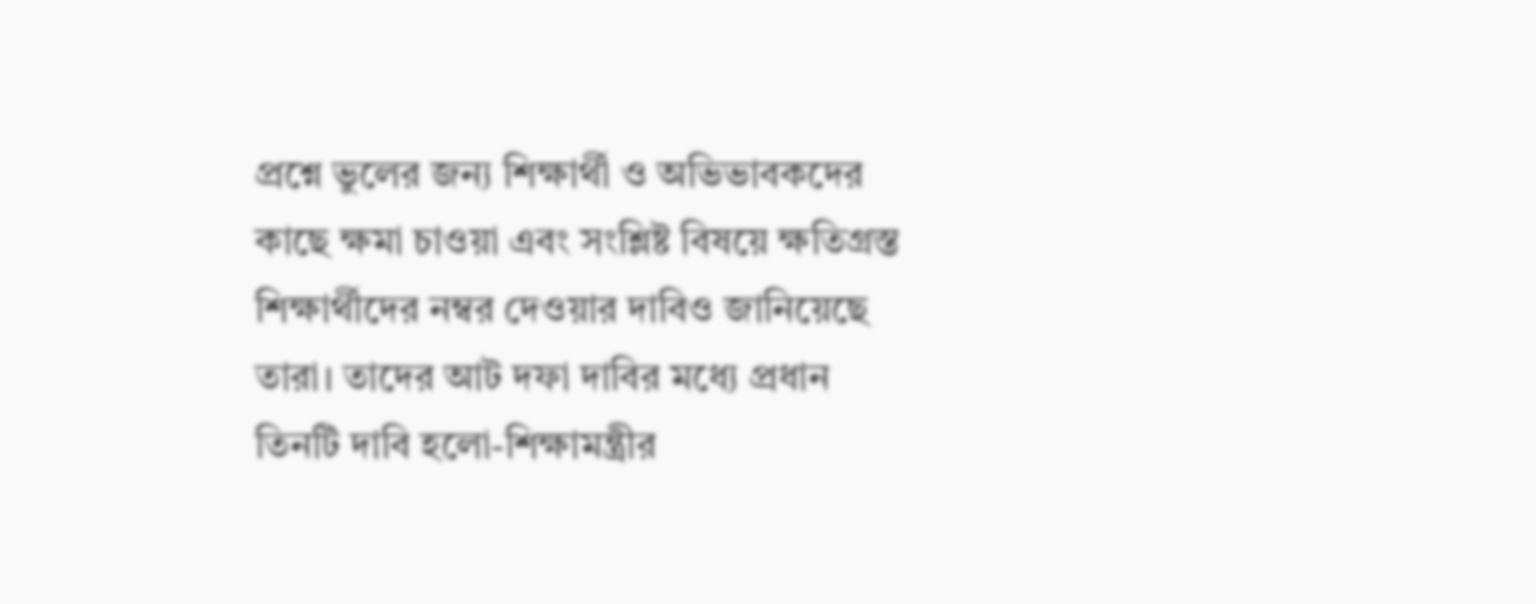প্রশ্নে ভুলের জন্য শিক্ষার্থী ও অভিভাবকদের কাছে ক্ষমা চাওয়া এবং সংশ্লিষ্ট বিষয়ে ক্ষতিগ্রস্ত শিক্ষার্থীদের নম্বর দেওয়ার দাবিও জানিয়েছে তারা। তাদের আট দফা দাবির মধ্যে প্রধান তিনটি দাবি হলো-শিক্ষামন্ত্রীর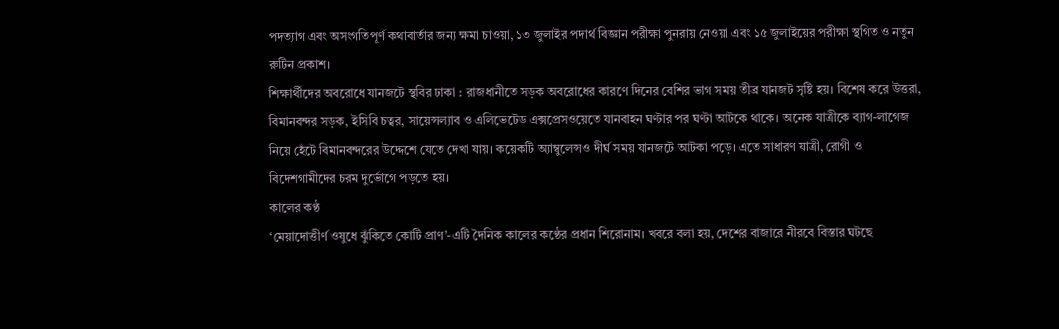পদত্যাগ এবং অসংগতিপূর্ণ কথাবার্তার জন্য ক্ষমা চাওয়া, ১৩ জুলাইর পদার্থ বিজ্ঞান পরীক্ষা পুনরায় নেওয়া এবং ১৫ জুলাইয়ের পরীক্ষা স্থগিত ও নতুন রুটিন প্রকাশ।
শিক্ষার্থীদের অবরোধে যানজটে স্থবির ঢাকা : রাজধানীতে সড়ক অবরোধের কারণে দিনের বেশির ভাগ সময় তীব্র যানজট সৃষ্টি হয়। বিশেষ করে উত্তরা, বিমানবন্দর সড়ক, ইসিবি চত্বর, সায়েন্সল্যাব ও এলিভেটেড এক্সপ্রেসওয়েতে যানবাহন ঘণ্টার পর ঘণ্টা আটকে থাকে। অনেক যাত্রীকে ব্যাগ-লাগেজ নিয়ে হেঁটে বিমানবন্দরের উদ্দেশে যেতে দেখা যায়। কয়েকটি অ্যাম্বুলেন্সও দীর্ঘ সময় যানজটে আটকা পড়ে। এতে সাধারণ যাত্রী, রোগী ও বিদেশগামীদের চরম দুর্ভোগে পড়তে হয়।
কালের কণ্ঠ
‘মেয়াদোত্তীর্ণ ওষুধে ঝুঁকিতে কোটি প্রাণ’-এটি দৈনিক কালের কণ্ঠের প্রধান শিরোনাম। খবরে বলা হয়, দেশের বাজারে নীরবে বিস্তার ঘটছে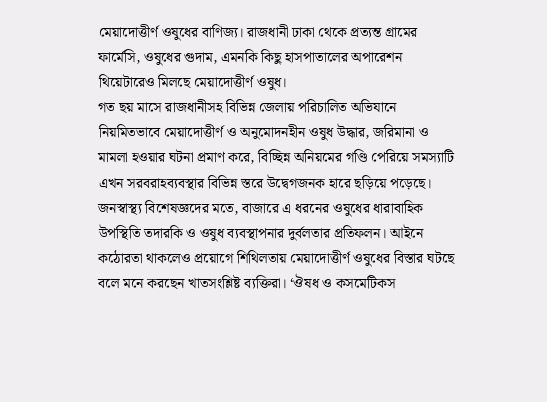মেয়াদোত্তীর্ণ ওষুধের বাণিজ্য। রাজধানী ঢাকা থেকে প্রত্যন্ত গ্রামের ফার্মেসি, ওষুধের গুদাম, এমনকি কিছু হাসপাতালের অপারেশন থিয়েটারেও মিলছে মেয়াদোত্তীর্ণ ওষুধ।
গত ছয় মাসে রাজধানীসহ বিভিন্ন জেলায় পরিচালিত অভিযানে নিয়মিতভাবে মেয়াদোত্তীর্ণ ও অনুমোদনহীন ওষুধ উদ্ধার, জরিমানা ও মামলা হওয়ার ঘটনা প্রমাণ করে, বিচ্ছিন্ন অনিয়মের গণ্ডি পেরিয়ে সমস্যাটি এখন সরবরাহব্যবস্থার বিভিন্ন স্তরে উদ্বেগজনক হারে ছড়িয়ে পড়েছে। জনস্বাস্থ্য বিশেষজ্ঞদের মতে, বাজারে এ ধরনের ওষুধের ধারাবাহিক উপস্থিতি তদারকি ও ওষুধ ব্যবস্থাপনার দুর্বলতার প্রতিফলন। আইনে কঠোরতা থাকলেও প্রয়োগে শিথিলতায় মেয়াদোত্তীর্ণ ওষুধের বিস্তার ঘটছে বলে মনে করছেন খাতসংশ্লিষ্ট ব্যক্তিরা। ‘ঔষধ ও কসমেটিকস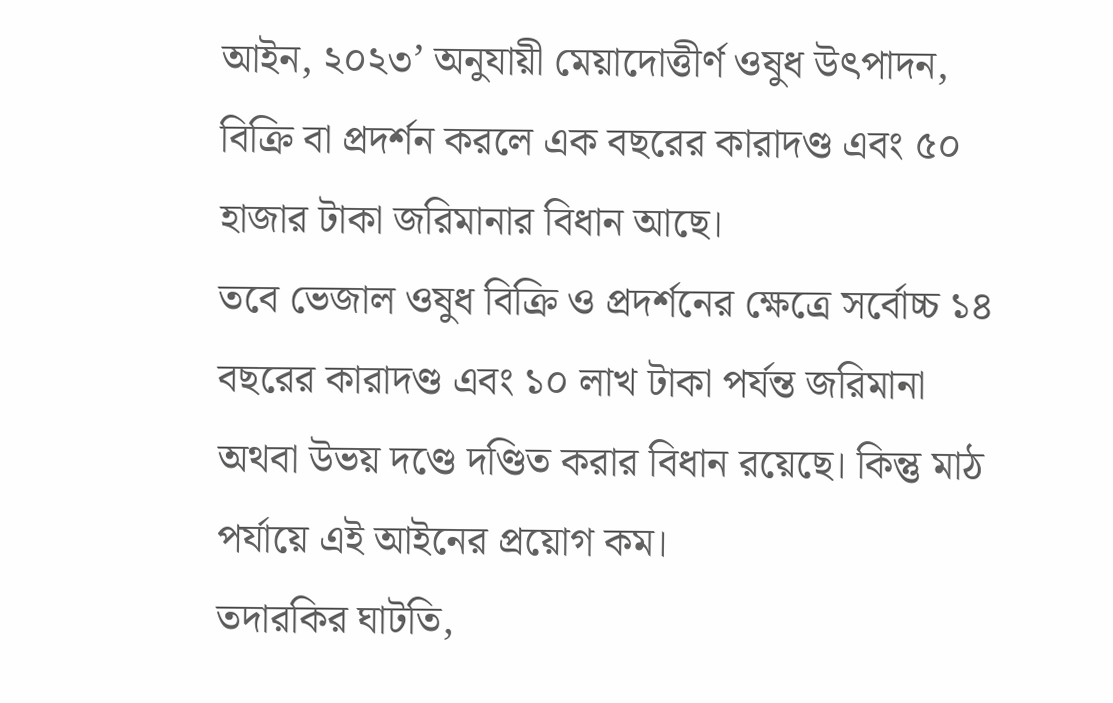আইন, ২০২৩’ অনুযায়ী মেয়াদোত্তীর্ণ ওষুধ উৎপাদন, বিক্রি বা প্রদর্শন করলে এক বছরের কারাদণ্ড এবং ৫০ হাজার টাকা জরিমানার বিধান আছে।
তবে ভেজাল ওষুধ বিক্রি ও প্রদর্শনের ক্ষেত্রে সর্বোচ্চ ১৪ বছরের কারাদণ্ড এবং ১০ লাখ টাকা পর্যন্ত জরিমানা অথবা উভয় দণ্ডে দণ্ডিত করার বিধান রয়েছে। কিন্তু মাঠ পর্যায়ে এই আইনের প্রয়োগ কম।
তদারকির ঘাটতি,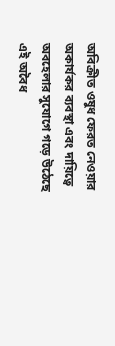অবিক্রীত ওষুধ ফেরত নেওয়ার অকার্যকর ব্যবস্থা এবং দায়িত্বে অবহেলার সুযোগে গড়ে উঠেছে এই অবৈধ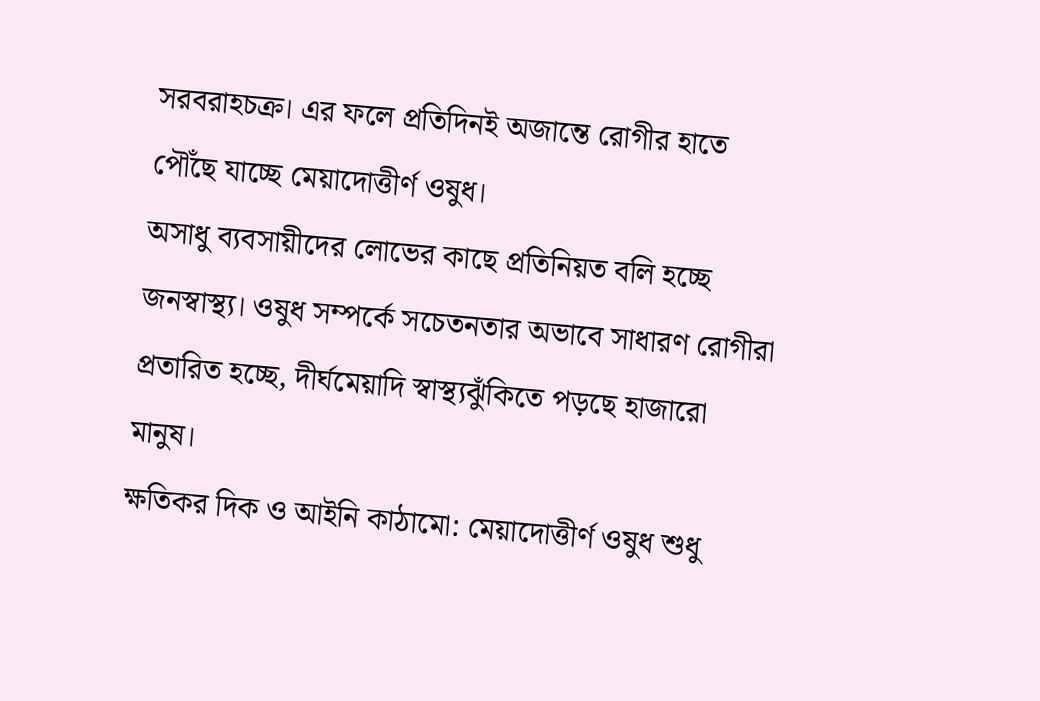সরবরাহচক্র। এর ফলে প্রতিদিনই অজান্তে রোগীর হাতে পৌঁছে যাচ্ছে মেয়াদোত্তীর্ণ ওষুধ।
অসাধু ব্যবসায়ীদের লোভের কাছে প্রতিনিয়ত বলি হচ্ছে জনস্বাস্থ্য। ওষুধ সম্পর্কে সচেতনতার অভাবে সাধারণ রোগীরা প্রতারিত হচ্ছে, দীর্ঘমেয়াদি স্বাস্থ্যঝুঁকিতে পড়ছে হাজারো মানুষ।
ক্ষতিকর দিক ও আইনি কাঠামো: মেয়াদোত্তীর্ণ ওষুধ শুধু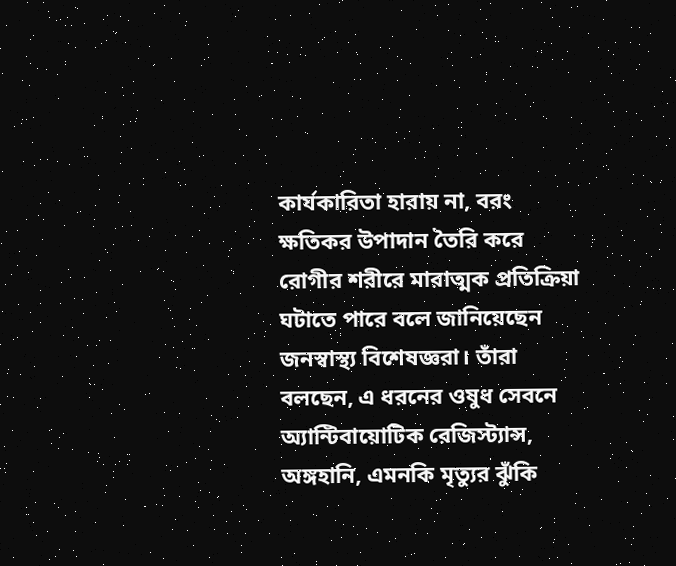কার্যকারিতা হারায় না, বরং ক্ষতিকর উপাদান তৈরি করে রোগীর শরীরে মারাত্মক প্রতিক্রিয়া ঘটাতে পারে বলে জানিয়েছেন জনস্বাস্থ্য বিশেষজ্ঞরা। তাঁরা বলছেন, এ ধরনের ওষুধ সেবনে অ্যান্টিবায়োটিক রেজিস্ট্যান্স, অঙ্গহানি, এমনকি মৃত্যুর ঝুঁকি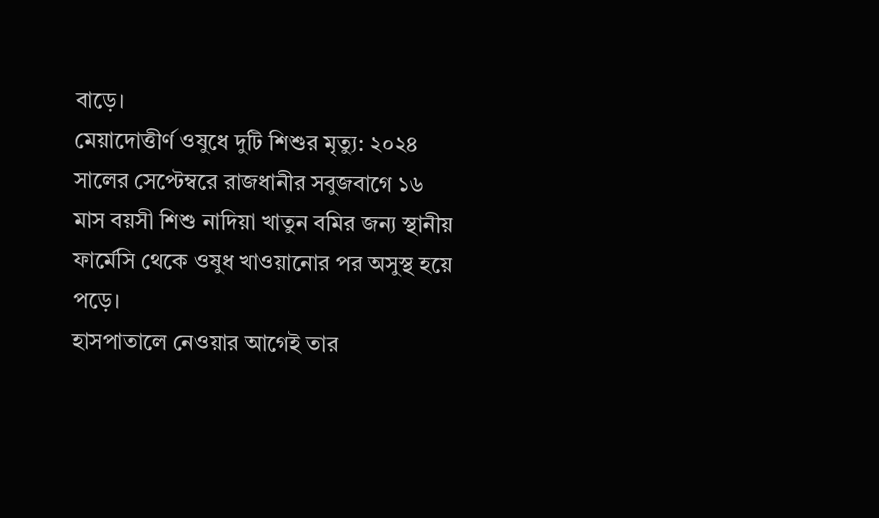বাড়ে।
মেয়াদোত্তীর্ণ ওষুধে দুটি শিশুর মৃত্যু: ২০২৪ সালের সেপ্টেম্বরে রাজধানীর সবুজবাগে ১৬ মাস বয়সী শিশু নাদিয়া খাতুন বমির জন্য স্থানীয় ফার্মেসি থেকে ওষুধ খাওয়ানোর পর অসুস্থ হয়ে পড়ে।
হাসপাতালে নেওয়ার আগেই তার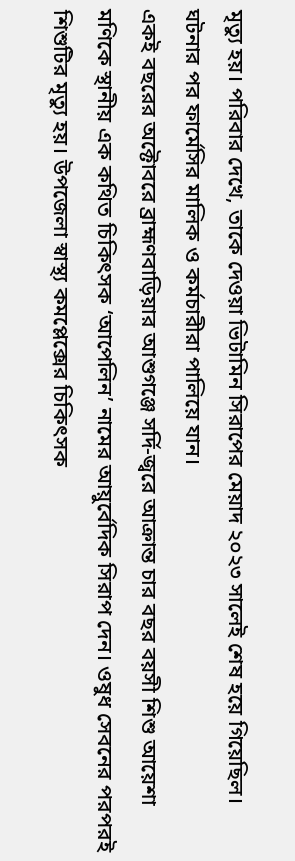মৃত্যু হয়। পরিবার দেখে, তাকে দেওয়া ভিটামিন সিরাপের মেয়াদ ২০২৩ সালেই শেষ হয়ে গিয়েছিল। ঘটনার পর ফার্মেসির মালিক ও কর্মচারীরা পালিয়ে যান।
একই বছরের অক্টোবরে ব্রাহ্মণবাড়িয়ার আশুগঞ্জে সর্দি-জ্বরে আক্রান্ত চার বছর বয়সী শিশু আয়েশা মণিকে স্থানীয় এক কথিত চিকিৎসক ‘আপেলিন’ নামের আয়ুর্বেদিক সিরাপ দেন। ওষুধ সেবনের পরপরই শিশুটির মৃত্যু হয়। উপজেলা স্বাস্থ্য কমপ্লেক্সের চিকিৎসক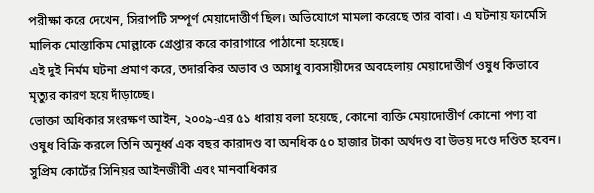পরীক্ষা করে দেখেন, সিরাপটি সম্পূর্ণ মেয়াদোত্তীর্ণ ছিল। অভিযোগে মামলা করেছে তার বাবা। এ ঘটনায় ফার্মেসি মালিক মোস্তাকিম মোল্লাকে গ্রেপ্তার করে কারাগারে পাঠানো হয়েছে।
এই দুই নির্মম ঘটনা প্রমাণ করে, তদারকির অভাব ও অসাধু ব্যবসায়ীদের অবহেলায় মেয়াদোত্তীর্ণ ওষুধ কিভাবে মৃত্যুর কারণ হয়ে দাঁড়াচ্ছে।
ভোক্তা অধিকার সংরক্ষণ আইন, ২০০৯-এর ৫১ ধারায় বলা হয়েছে, কোনো ব্যক্তি মেয়াদোত্তীর্ণ কোনো পণ্য বা ওষুধ বিক্রি করলে তিনি অনূর্ধ্ব এক বছর কারাদণ্ড বা অনধিক ৫০ হাজার টাকা অর্থদণ্ড বা উভয় দণ্ডে দণ্ডিত হবেন।
সুপ্রিম কোর্টের সিনিয়র আইনজীবী এবং মানবাধিকার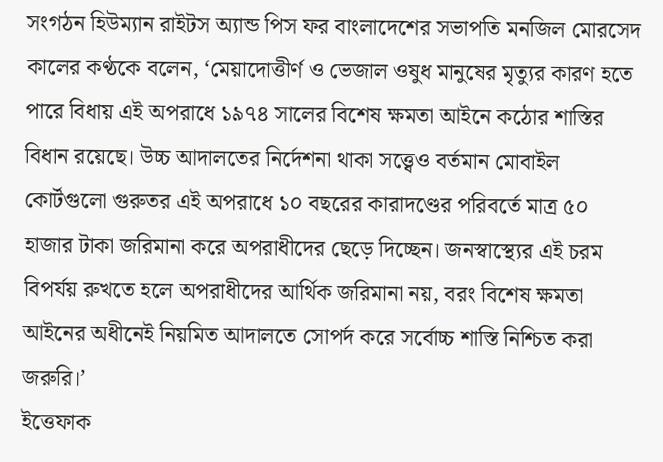সংগঠন হিউম্যান রাইটস অ্যান্ড পিস ফর বাংলাদেশের সভাপতি মনজিল মোরসেদ কালের কণ্ঠকে বলেন, ‘মেয়াদোত্তীর্ণ ও ভেজাল ওষুধ মানুষের মৃত্যুর কারণ হতে পারে বিধায় এই অপরাধে ১৯৭৪ সালের বিশেষ ক্ষমতা আইনে কঠোর শাস্তির বিধান রয়েছে। উচ্চ আদালতের নির্দেশনা থাকা সত্ত্বেও বর্তমান মোবাইল কোর্টগুলো গুরুতর এই অপরাধে ১০ বছরের কারাদণ্ডের পরিবর্তে মাত্র ৫০ হাজার টাকা জরিমানা করে অপরাধীদের ছেড়ে দিচ্ছেন। জনস্বাস্থ্যের এই চরম বিপর্যয় রুখতে হলে অপরাধীদের আর্থিক জরিমানা নয়, বরং বিশেষ ক্ষমতা আইনের অধীনেই নিয়মিত আদালতে সোপর্দ করে সর্বোচ্চ শাস্তি নিশ্চিত করা জরুরি।’
ইত্তেফাক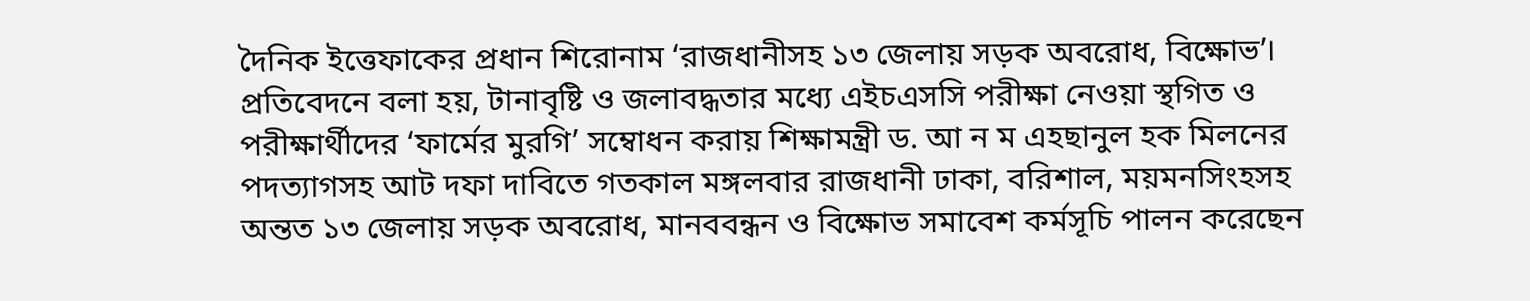দৈনিক ইত্তেফাকের প্রধান শিরোনাম ‘রাজধানীসহ ১৩ জেলায় সড়ক অবরোধ, বিক্ষোভ’। প্রতিবেদনে বলা হয়, টানাবৃষ্টি ও জলাবদ্ধতার মধ্যে এইচএসসি পরীক্ষা নেওয়া স্থগিত ও পরীক্ষার্থীদের ‘ফার্মের মুরগি’ সম্বোধন করায় শিক্ষামন্ত্রী ড. আ ন ম এহছানুল হক মিলনের পদত্যাগসহ আট দফা দাবিতে গতকাল মঙ্গলবার রাজধানী ঢাকা, বরিশাল, ময়মনসিংহসহ অন্তত ১৩ জেলায় সড়ক অবরোধ, মানববন্ধন ও বিক্ষোভ সমাবেশ কর্মসূচি পালন করেছেন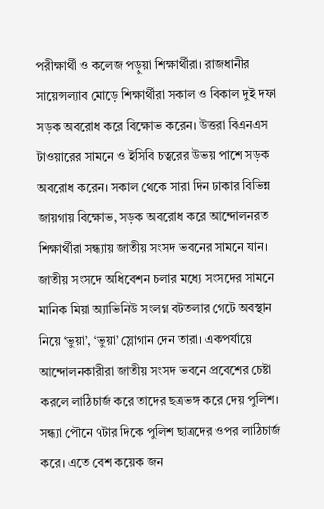পরীক্ষার্থী ও কলেজ পড়ুয়া শিক্ষার্থীরা। রাজধানীর সায়েন্সল্যাব মোড়ে শিক্ষার্থীরা সকাল ও বিকাল দুই দফা সড়ক অবরোধ করে বিক্ষোভ করেন। উত্তরা বিএনএস টাওয়ারের সামনে ও ইসিবি চত্বরের উভয় পাশে সড়ক অবরোধ করেন। সকাল থেকে সারা দিন ঢাকার বিভিন্ন জায়গায় বিক্ষোভ, সড়ক অবরোধ করে আন্দোলনরত শিক্ষার্থীরা সন্ধ্যায় জাতীয় সংসদ ভবনের সামনে যান। জাতীয় সংসদে অধিবেশন চলার মধ্যে সংসদের সামনে মানিক মিয়া অ্যাভিনিউ সংলগ্ন বটতলার গেটে অবস্থান নিয়ে ‘ভুয়া’, ‘ভুয়া’ স্লোগান দেন তারা। একপর্যায়ে আন্দোলনকারীরা জাতীয় সংসদ ভবনে প্রবেশের চেষ্টা করলে লাঠিচার্জ করে তাদের ছত্রভঙ্গ করে দেয় পুলিশ। সন্ধ্যা পৌনে ৭টার দিকে পুলিশ ছাত্রদের ওপর লাঠিচার্জ করে। এতে বেশ কয়েক জন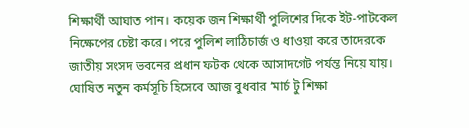শিক্ষার্থী আঘাত পান। কয়েক জন শিক্ষার্থী পুলিশের দিকে ইট-পাটকেল নিক্ষেপের চেষ্টা করে। পরে পুলিশ লাঠিচার্জ ও ধাওয়া করে তাদেরকে জাতীয় সংসদ ভবনের প্রধান ফটক থেকে আসাদগেট পর্যন্ত নিয়ে যায়। ঘোষিত নতুন কর্মসূচি হিসেবে আজ বুধবার ‘মার্চ টু শিক্ষা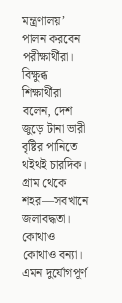মন্ত্রণালয়’ পালন করবেন পরীক্ষার্থীরা।
বিক্ষুব্ধ শিক্ষার্থীরা বলেন, দেশ জুড়ে টানা ভারী বৃষ্টির পানিতে থইথই চারদিক। গ্রাম থেকে শহর—সবখানে জলাবদ্ধতা। কোথাও কোথাও বন্যা। এমন দুর্যোগপূর্ণ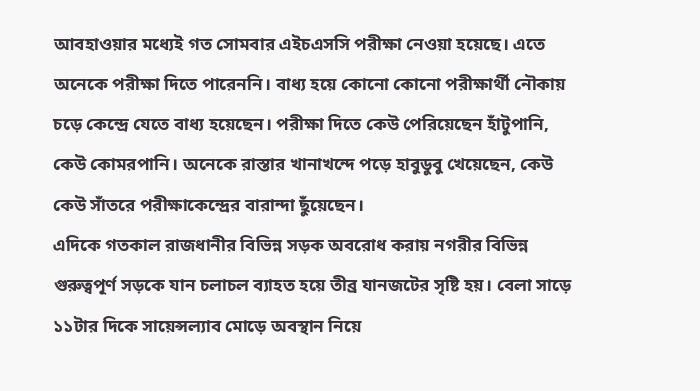আবহাওয়ার মধ্যেই গত সোমবার এইচএসসি পরীক্ষা নেওয়া হয়েছে। এতে অনেকে পরীক্ষা দিতে পারেননি। বাধ্য হয়ে কোনো কোনো পরীক্ষার্থী নৌকায় চড়ে কেন্দ্রে যেতে বাধ্য হয়েছেন। পরীক্ষা দিতে কেউ পেরিয়েছেন হাঁটুপানি, কেউ কোমরপানি। অনেকে রাস্তার খানাখন্দে পড়ে হাবুডুবু খেয়েছেন, কেউ কেউ সাঁতরে পরীক্ষাকেন্দ্রের বারান্দা ছুঁয়েছেন।
এদিকে গতকাল রাজধানীর বিভিন্ন সড়ক অবরোধ করায় নগরীর বিভিন্ন গুরুত্বপূর্ণ সড়কে যান চলাচল ব্যাহত হয়ে তীব্র যানজটের সৃষ্টি হয়। বেলা সাড়ে ১১টার দিকে সায়েন্সল্যাব মোড়ে অবস্থান নিয়ে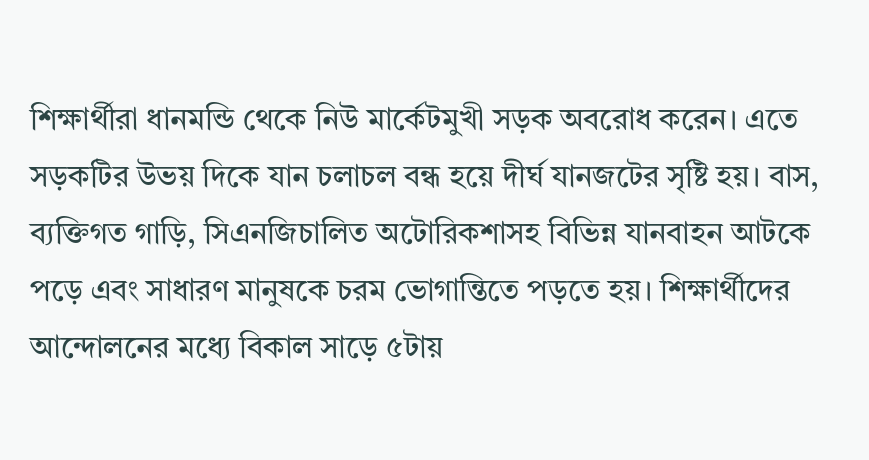শিক্ষার্থীরা ধানমন্ডি থেকে নিউ মার্কেটমুখী সড়ক অবরোধ করেন। এতে সড়কটির উভয় দিকে যান চলাচল বন্ধ হয়ে দীর্ঘ যানজটের সৃষ্টি হয়। বাস, ব্যক্তিগত গাড়ি, সিএনজিচালিত অটোরিকশাসহ বিভিন্ন যানবাহন আটকে পড়ে এবং সাধারণ মানুষকে চরম ভোগান্তিতে পড়তে হয়। শিক্ষার্থীদের আন্দোলনের মধ্যে বিকাল সাড়ে ৫টায়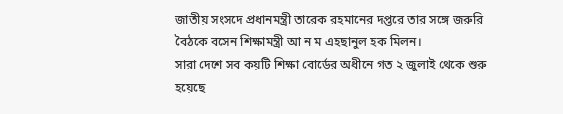জাতীয় সংসদে প্রধানমন্ত্রী তারেক রহমানের দপ্তরে তার সঙ্গে জরুরি বৈঠকে বসেন শিক্ষামন্ত্রী আ ন ম এহছানুল হক মিলন।
সারা দেশে সব কয়টি শিক্ষা বোর্ডের অধীনে গত ২ জুলাই থেকে শুরু হয়েছে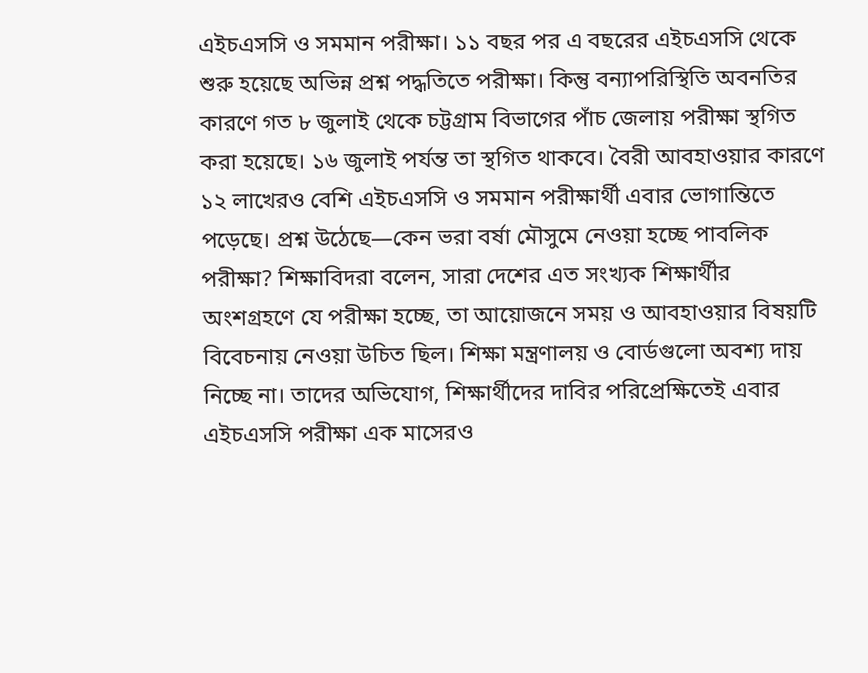এইচএসসি ও সমমান পরীক্ষা। ১১ বছর পর এ বছরের এইচএসসি থেকে শুরু হয়েছে অভিন্ন প্রশ্ন পদ্ধতিতে পরীক্ষা। কিন্তু বন্যাপরিস্থিতি অবনতির কারণে গত ৮ জুলাই থেকে চট্টগ্রাম বিভাগের পাঁচ জেলায় পরীক্ষা স্থগিত করা হয়েছে। ১৬ জুলাই পর্যন্ত তা স্থগিত থাকবে। বৈরী আবহাওয়ার কারণে ১২ লাখেরও বেশি এইচএসসি ও সমমান পরীক্ষার্থী এবার ভোগান্তিতে পড়েছে। প্রশ্ন উঠেছে—কেন ভরা বর্ষা মৌসুমে নেওয়া হচ্ছে পাবলিক পরীক্ষা? শিক্ষাবিদরা বলেন, সারা দেশের এত সংখ্যক শিক্ষার্থীর অংশগ্রহণে যে পরীক্ষা হচ্ছে, তা আয়োজনে সময় ও আবহাওয়ার বিষয়টি বিবেচনায় নেওয়া উচিত ছিল। শিক্ষা মন্ত্রণালয় ও বোর্ডগুলো অবশ্য দায় নিচ্ছে না। তাদের অভিযোগ, শিক্ষার্থীদের দাবির পরিপ্রেক্ষিতেই এবার এইচএসসি পরীক্ষা এক মাসেরও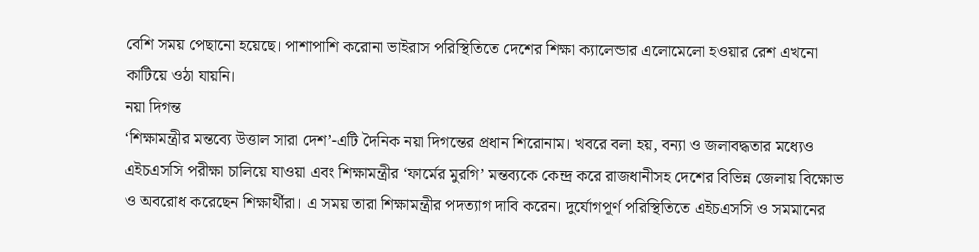বেশি সময় পেছানো হয়েছে। পাশাপাশি করোনা ভাইরাস পরিস্থিতিতে দেশের শিক্ষা ক্যালেন্ডার এলোমেলো হওয়ার রেশ এখনো কাটিয়ে ওঠা যায়নি।
নয়া দিগন্ত
‘শিক্ষামন্ত্রীর মন্তব্যে উত্তাল সারা দেশ’-এটি দৈনিক নয়া দিগন্তের প্রধান শিরোনাম। খবরে বলা হয়, বন্যা ও জলাবদ্ধতার মধ্যেও এইচএসসি পরীক্ষা চালিয়ে যাওয়া এবং শিক্ষামন্ত্রীর ‘ফার্মের মুরগি’ মন্তব্যকে কেন্দ্র করে রাজধানীসহ দেশের বিভিন্ন জেলায় বিক্ষোভ ও অবরোধ করেছেন শিক্ষার্থীরা। এ সময় তারা শিক্ষামন্ত্রীর পদত্যাগ দাবি করেন। দুর্যোগপূর্ণ পরিস্থিতিতে এইচএসসি ও সমমানের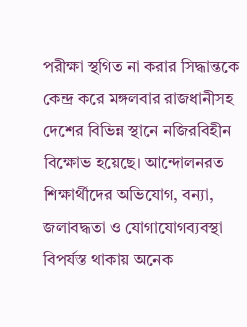পরীক্ষা স্থগিত না করার সিদ্ধান্তকে কেন্দ্র করে মঙ্গলবার রাজধানীসহ দেশের বিভিন্ন স্থানে নজিরবিহীন বিক্ষোভ হয়েছে। আন্দোলনরত শিক্ষার্থীদের অভিযোগ, বন্যা, জলাবদ্ধতা ও যোগাযোগব্যবস্থা বিপর্যস্ত থাকায় অনেক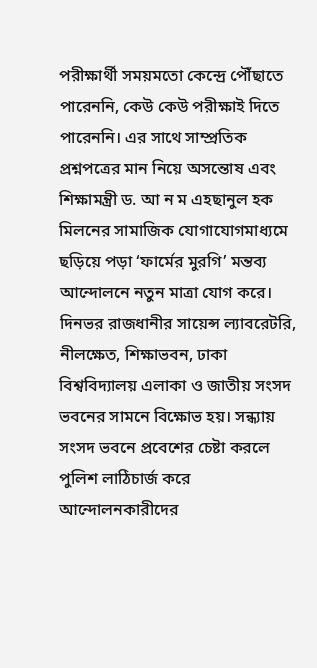পরীক্ষার্থী সময়মতো কেন্দ্রে পৌঁছাতে পারেননি, কেউ কেউ পরীক্ষাই দিতে পারেননি। এর সাথে সাম্প্রতিক প্রশ্নপত্রের মান নিয়ে অসন্তোষ এবং শিক্ষামন্ত্রী ড. আ ন ম এহছানুল হক মিলনের সামাজিক যোগাযোগমাধ্যমে ছড়িয়ে পড়া ‘ফার্মের মুরগি’ মন্তব্য আন্দোলনে নতুন মাত্রা যোগ করে। দিনভর রাজধানীর সায়েন্স ল্যাবরেটরি, নীলক্ষেত, শিক্ষাভবন, ঢাকা বিশ্ববিদ্যালয় এলাকা ও জাতীয় সংসদ ভবনের সামনে বিক্ষোভ হয়। সন্ধ্যায় সংসদ ভবনে প্রবেশের চেষ্টা করলে পুলিশ লাঠিচার্জ করে আন্দোলনকারীদের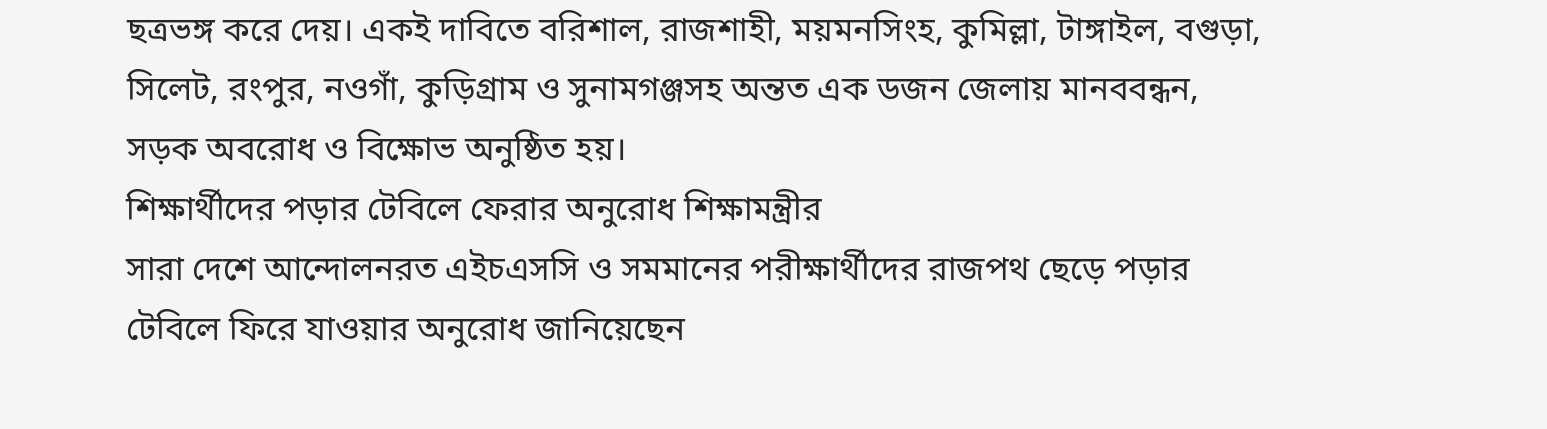ছত্রভঙ্গ করে দেয়। একই দাবিতে বরিশাল, রাজশাহী, ময়মনসিংহ, কুমিল্লা, টাঙ্গাইল, বগুড়া, সিলেট, রংপুর, নওগাঁ, কুড়িগ্রাম ও সুনামগঞ্জসহ অন্তত এক ডজন জেলায় মানববন্ধন, সড়ক অবরোধ ও বিক্ষোভ অনুষ্ঠিত হয়।
শিক্ষার্থীদের পড়ার টেবিলে ফেরার অনুরোধ শিক্ষামন্ত্রীর
সারা দেশে আন্দোলনরত এইচএসসি ও সমমানের পরীক্ষার্থীদের রাজপথ ছেড়ে পড়ার টেবিলে ফিরে যাওয়ার অনুরোধ জানিয়েছেন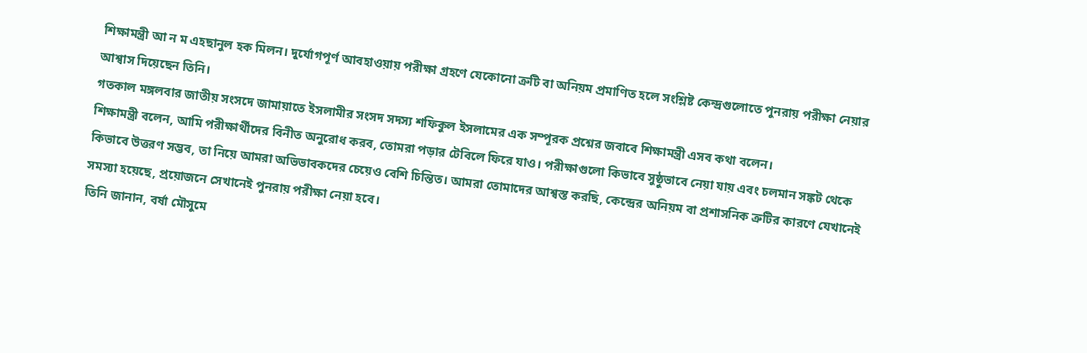শিক্ষামন্ত্রী আ ন ম এহছানুল হক মিলন। দুর্যোগপূর্ণ আবহাওয়ায় পরীক্ষা গ্রহণে যেকোনো ত্রুটি বা অনিয়ম প্রমাণিত হলে সংশ্লিষ্ট কেন্দ্রগুলোতে পুনরায় পরীক্ষা নেয়ার আশ্বাস দিয়েছেন তিনি।
গতকাল মঙ্গলবার জাতীয় সংসদে জামায়াতে ইসলামীর সংসদ সদস্য শফিকুল ইসলামের এক সম্পূরক প্রশ্নের জবাবে শিক্ষামন্ত্রী এসব কথা বলেন।
শিক্ষামন্ত্রী বলেন, আমি পরীক্ষার্থীদের বিনীত অনুরোধ করব, তোমরা পড়ার টেবিলে ফিরে যাও। পরীক্ষাগুলো কিভাবে সুষ্ঠুভাবে নেয়া যায় এবং চলমান সঙ্কট থেকে কিভাবে উত্তরণ সম্ভব, তা নিয়ে আমরা অভিভাবকদের চেয়েও বেশি চিন্তিত। আমরা তোমাদের আশ্বস্ত করছি, কেন্দ্রের অনিয়ম বা প্রশাসনিক ত্রুটির কারণে যেখানেই সমস্যা হয়েছে, প্রয়োজনে সেখানেই পুনরায় পরীক্ষা নেয়া হবে।
তিনি জানান, বর্ষা মৌসুমে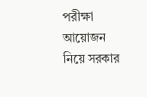পরীক্ষা আয়োজন নিয়ে সরকার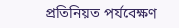প্রতিনিয়ত পর্যবেক্ষণ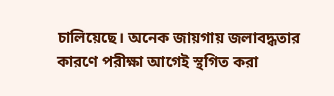চালিয়েছে। অনেক জায়গায় জলাবদ্ধতার কারণে পরীক্ষা আগেই স্থগিত করা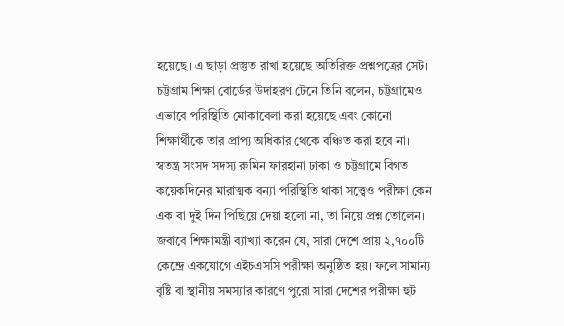হয়েছে। এ ছাড়া প্রস্তুত রাখা হয়েছে অতিরিক্ত প্রশ্নপত্রের সেট। চট্টগ্রাম শিক্ষা বোর্ডের উদাহরণ টেনে তিনি বলেন, চট্টগ্রামেও এভাবে পরিস্থিতি মোকাবেলা করা হয়েছে এবং কোনো শিক্ষার্থীকে তার প্রাপ্য অধিকার থেকে বঞ্চিত করা হবে না।
স্বতন্ত্র সংসদ সদস্য রুমিন ফারহানা ঢাকা ও চট্টগ্রামে বিগত কয়েকদিনের মারাত্মক বন্যা পরিস্থিতি থাকা সত্ত্বেও পরীক্ষা কেন এক বা দুই দিন পিছিয়ে দেয়া হলো না, তা নিয়ে প্রশ্ন তোলেন।
জবাবে শিক্ষামন্ত্রী ব্যাখ্যা করেন যে, সারা দেশে প্রায় ২,৭০০টি কেন্দ্রে একযোগে এইচএসসি পরীক্ষা অনুষ্ঠিত হয়। ফলে সামান্য বৃষ্টি বা স্থানীয় সমস্যার কারণে পুরো সারা দেশের পরীক্ষা হুট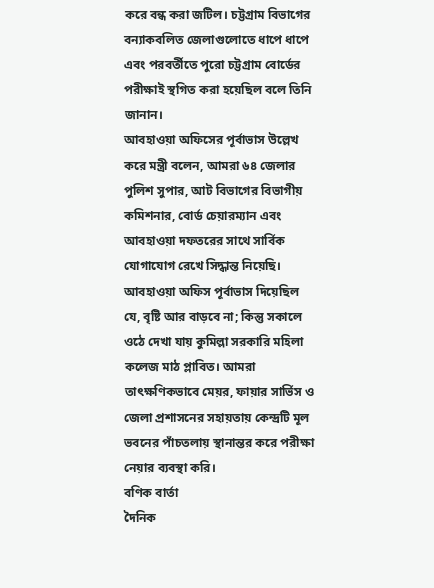করে বন্ধ করা জটিল। চট্টগ্রাম বিভাগের বন্যাকবলিত জেলাগুলোতে ধাপে ধাপে এবং পরবর্তীতে পুরো চট্টগ্রাম বোর্ডের পরীক্ষাই স্থগিত করা হয়েছিল বলে তিনি জানান।
আবহাওয়া অফিসের পূর্বাভাস উল্লেখ করে মন্ত্রী বলেন, আমরা ৬৪ জেলার পুলিশ সুপার, আট বিভাগের বিভাগীয় কমিশনার, বোর্ড চেয়ারম্যান এবং আবহাওয়া দফতরের সাথে সার্বিক যোগাযোগ রেখে সিদ্ধান্ত নিয়েছি। আবহাওয়া অফিস পূর্বাভাস দিয়েছিল যে, বৃষ্টি আর বাড়বে না; কিন্তু সকালে ওঠে দেখা যায় কুমিল্লা সরকারি মহিলা কলেজ মাঠ প্লাবিত। আমরা তাৎক্ষণিকভাবে মেয়র, ফায়ার সার্ভিস ও জেলা প্রশাসনের সহায়তায় কেন্দ্রটি মূল ভবনের পাঁচতলায় স্থানান্তর করে পরীক্ষা নেয়ার ব্যবস্থা করি।
বণিক বার্তা
দৈনিক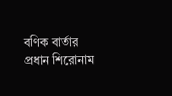বণিক বার্তার প্রধান শিরোনাম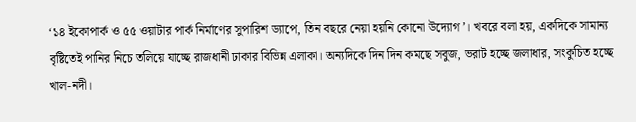‘১৪ ইকোপার্ক ও ৫৫ ওয়াটার পার্ক নির্মাণের সুপারিশ ড্যাপে, তিন বছরে নেয়া হয়নি কোনো উদ্যোগ’। খবরে বলা হয়, একদিকে সামান্য বৃষ্টিতেই পানির নিচে তলিয়ে যাচ্ছে রাজধানী ঢাকার বিভিন্ন এলাকা। অন্যদিকে দিন দিন কমছে সবুজ, ভরাট হচ্ছে জলাধার, সংকুচিত হচ্ছে খাল-নদী।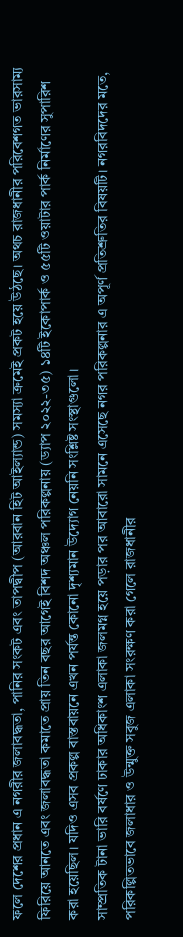ফলে দেশের প্রধান এ নগরীর জলাবদ্ধতা, পানির সংকট এবং তাপদ্বীপ (আরবান হিট আইল্যান্ড) সমস্যা ক্রমেই প্রকট হয়ে উঠছে। অথচ রাজধানীর পরিবেশগত ভারসাম্য ফিরিয়ে আনতে এবং জলাবদ্ধতা কমাতে প্রায় তিন বছর আগেই বিশদ অঞ্চল পরিকল্পনায় (ড্যাপ ২০২২-৩৫) ১৪টি ইকোপার্ক ও ৫৫টি ওয়াটার পার্ক নির্মাণের সুপারিশ করা হয়েছিল। যদিও এসব প্রকল্প বাস্তবায়নে এখন পর্যন্ত কোনো দৃশ্যমান উদ্যোগ নেয়নি সংশ্লিষ্ট সংস্থাগুলো।
সাম্প্রতিক টানা ভারি বর্ষণে ঢাকার অধিকাংশ এলাকা জলমগ্ন হয়ে পড়ার পর আবারো সামনে এসেছে নগর পরিকল্পনার এ অপূর্ণ প্রতিশ্রুতির বিষয়টি। নগরবিদদের মতে, পরিকল্পিতভাবে জলাধার ও উন্মুক্ত সবুজ এলাকা সংরক্ষণ করা গেলে রাজধানীর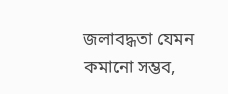জলাবদ্ধতা যেমন কমানো সম্ভব,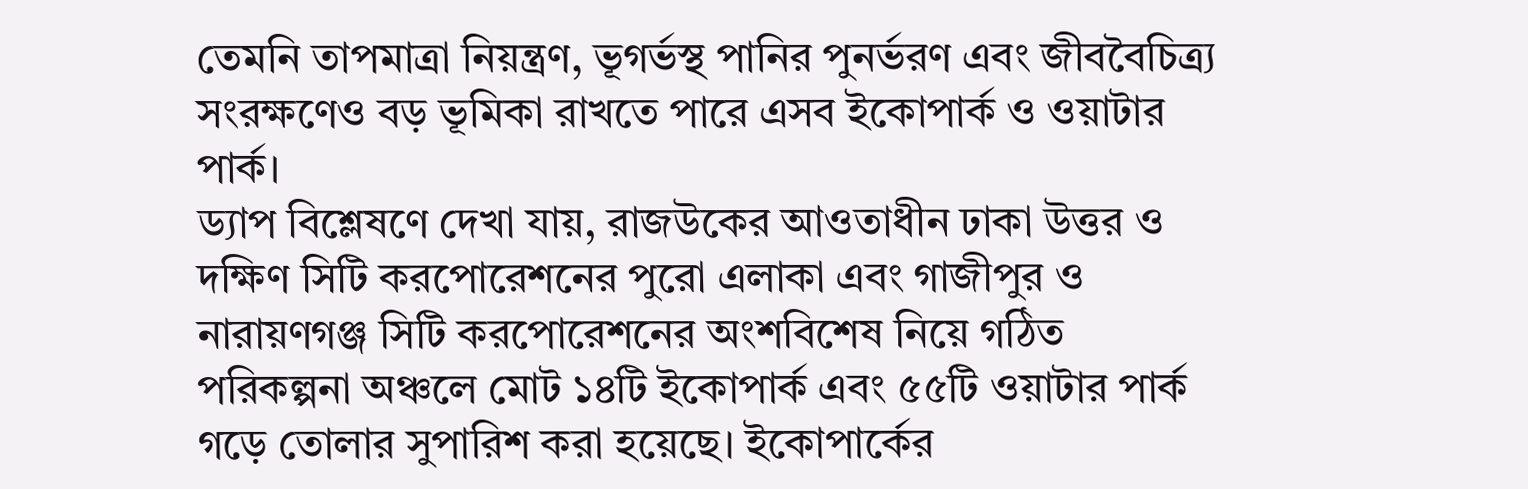তেমনি তাপমাত্রা নিয়ন্ত্রণ, ভূগর্ভস্থ পানির পুনর্ভরণ এবং জীববৈচিত্র্য সংরক্ষণেও বড় ভূমিকা রাখতে পারে এসব ইকোপার্ক ও ওয়াটার পার্ক।
ড্যাপ বিশ্লেষণে দেখা যায়, রাজউকের আওতাধীন ঢাকা উত্তর ও দক্ষিণ সিটি করপোরেশনের পুরো এলাকা এবং গাজীপুর ও নারায়ণগঞ্জ সিটি করপোরেশনের অংশবিশেষ নিয়ে গঠিত পরিকল্পনা অঞ্চলে মোট ১৪টি ইকোপার্ক এবং ৫৫টি ওয়াটার পার্ক গড়ে তোলার সুপারিশ করা হয়েছে। ইকোপার্কের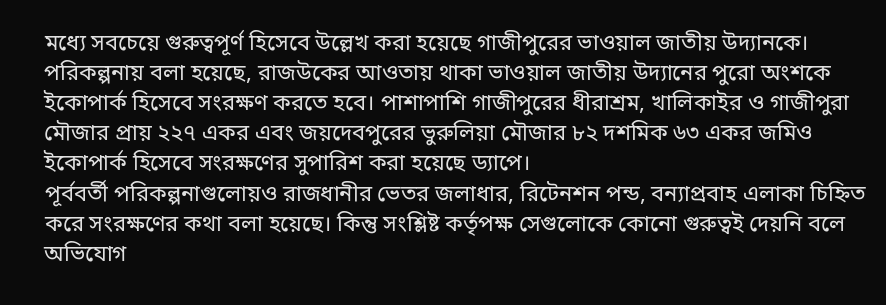মধ্যে সবচেয়ে গুরুত্বপূর্ণ হিসেবে উল্লেখ করা হয়েছে গাজীপুরের ভাওয়াল জাতীয় উদ্যানকে। পরিকল্পনায় বলা হয়েছে, রাজউকের আওতায় থাকা ভাওয়াল জাতীয় উদ্যানের পুরো অংশকে ইকোপার্ক হিসেবে সংরক্ষণ করতে হবে। পাশাপাশি গাজীপুরের ধীরাশ্রম, খালিকাইর ও গাজীপুরা মৌজার প্রায় ২২৭ একর এবং জয়দেবপুরের ভুরুলিয়া মৌজার ৮২ দশমিক ৬৩ একর জমিও ইকোপার্ক হিসেবে সংরক্ষণের সুপারিশ করা হয়েছে ড্যাপে।
পূর্ববর্তী পরিকল্পনাগুলোয়ও রাজধানীর ভেতর জলাধার, রিটেনশন পন্ড, বন্যাপ্রবাহ এলাকা চিহ্নিত করে সংরক্ষণের কথা বলা হয়েছে। কিন্তু সংশ্লিষ্ট কর্তৃপক্ষ সেগুলোকে কোনো গুরুত্বই দেয়নি বলে অভিযোগ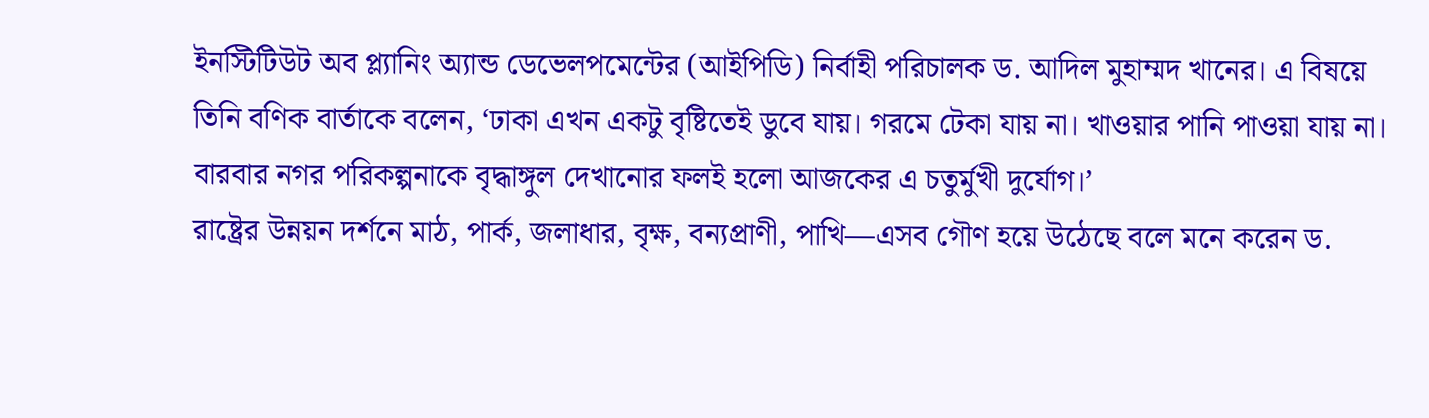ইনস্টিটিউট অব প্ল্যানিং অ্যান্ড ডেভেলপমেন্টের (আইপিডি) নির্বাহী পরিচালক ড. আদিল মুহাম্মদ খানের। এ বিষয়ে তিনি বণিক বার্তাকে বলেন, ‘ঢাকা এখন একটু বৃষ্টিতেই ডুবে যায়। গরমে টেকা যায় না। খাওয়ার পানি পাওয়া যায় না। বারবার নগর পরিকল্পনাকে বৃদ্ধাঙ্গুল দেখানোর ফলই হলো আজকের এ চতুর্মুখী দুর্যোগ।’
রাষ্ট্রের উন্নয়ন দর্শনে মাঠ, পার্ক, জলাধার, বৃক্ষ, বন্যপ্রাণী, পাখি—এসব গৌণ হয়ে উঠেছে বলে মনে করেন ড.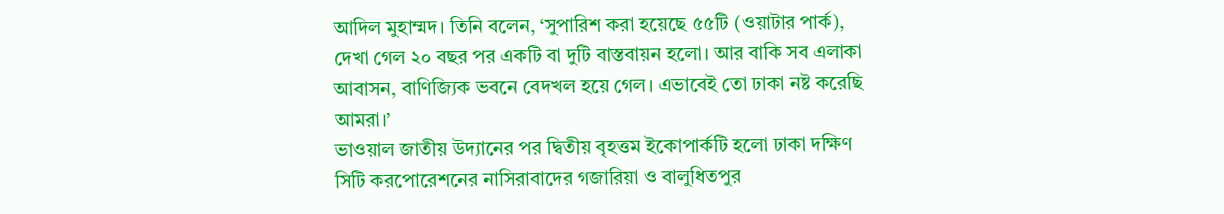আদিল মুহাম্মদ। তিনি বলেন, ‘সুপারিশ করা হয়েছে ৫৫টি (ওয়াটার পার্ক), দেখা গেল ২০ বছর পর একটি বা দুটি বাস্তবায়ন হলো। আর বাকি সব এলাকা আবাসন, বাণিজ্যিক ভবনে বেদখল হয়ে গেল। এভাবেই তো ঢাকা নষ্ট করেছি আমরা।’
ভাওয়াল জাতীয় উদ্যানের পর দ্বিতীয় বৃহত্তম ইকোপার্কটি হলো ঢাকা দক্ষিণ সিটি করপোরেশনের নাসিরাবাদের গজারিয়া ও বালুধিতপুর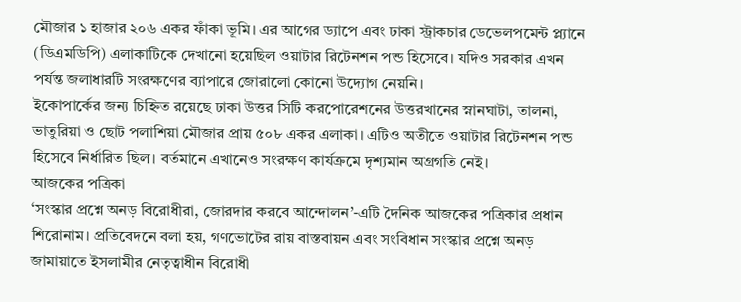মৌজার ১ হাজার ২০৬ একর ফাঁকা ভূমি। এর আগের ড্যাপে এবং ঢাকা স্ট্রাকচার ডেভেলপমেন্ট প্ল্যানে (ডিএমডিপি) এলাকাটিকে দেখানো হয়েছিল ওয়াটার রিটেনশন পন্ড হিসেবে। যদিও সরকার এখন পর্যন্ত জলাধারটি সংরক্ষণের ব্যাপারে জোরালো কোনো উদ্যোগ নেয়নি।
ইকোপার্কের জন্য চিহ্নিত রয়েছে ঢাকা উত্তর সিটি করপোরেশনের উত্তরখানের স্নানঘাটা, তালনা, ভাতুরিয়া ও ছোট পলাশিয়া মৌজার প্রায় ৫০৮ একর এলাকা। এটিও অতীতে ওয়াটার রিটেনশন পন্ড হিসেবে নির্ধারিত ছিল। বর্তমানে এখানেও সংরক্ষণ কার্যক্রমে দৃশ্যমান অগ্রগতি নেই।
আজকের পত্রিকা
‘সংস্কার প্রশ্নে অনড় বিরোধীরা, জোরদার করবে আন্দোলন’-এটি দৈনিক আজকের পত্রিকার প্রধান শিরোনাম। প্রতিবেদনে বলা হয়, গণভোটের রায় বাস্তবায়ন এবং সংবিধান সংস্কার প্রশ্নে অনড় জামায়াতে ইসলামীর নেতৃত্বাধীন বিরোধী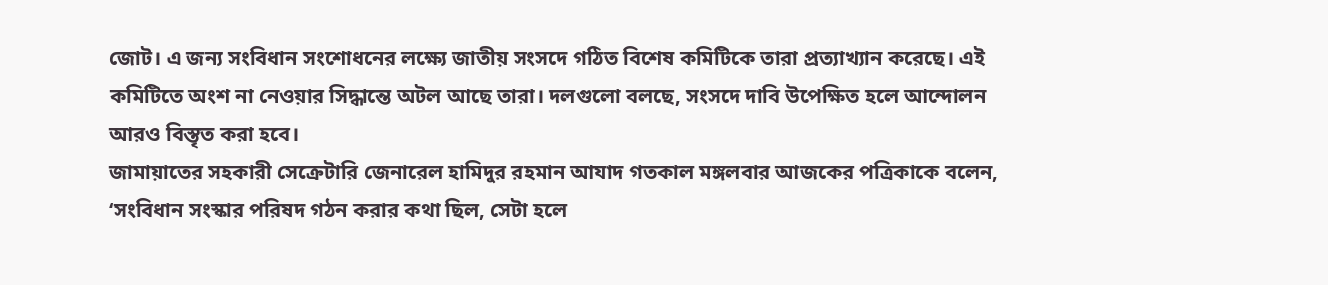জোট। এ জন্য সংবিধান সংশোধনের লক্ষ্যে জাতীয় সংসদে গঠিত বিশেষ কমিটিকে তারা প্রত্যাখ্যান করেছে। এই কমিটিতে অংশ না নেওয়ার সিদ্ধান্তে অটল আছে তারা। দলগুলো বলছে, সংসদে দাবি উপেক্ষিত হলে আন্দোলন আরও বিস্তৃত করা হবে।
জামায়াতের সহকারী সেক্রেটারি জেনারেল হামিদুর রহমান আযাদ গতকাল মঙ্গলবার আজকের পত্রিকাকে বলেন, ‘সংবিধান সংস্কার পরিষদ গঠন করার কথা ছিল, সেটা হলে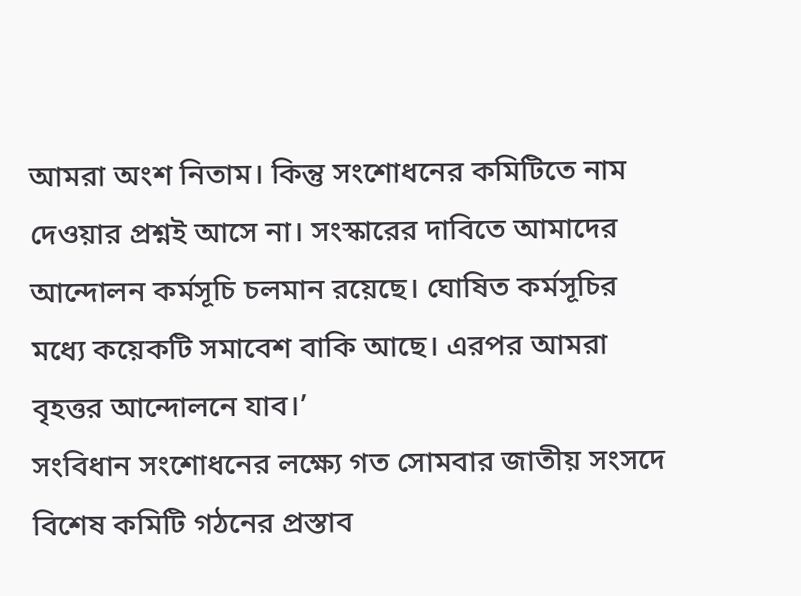আমরা অংশ নিতাম। কিন্তু সংশোধনের কমিটিতে নাম দেওয়ার প্রশ্নই আসে না। সংস্কারের দাবিতে আমাদের আন্দোলন কর্মসূচি চলমান রয়েছে। ঘোষিত কর্মসূচির মধ্যে কয়েকটি সমাবেশ বাকি আছে। এরপর আমরা বৃহত্তর আন্দোলনে যাব।’
সংবিধান সংশোধনের লক্ষ্যে গত সোমবার জাতীয় সংসদে বিশেষ কমিটি গঠনের প্রস্তাব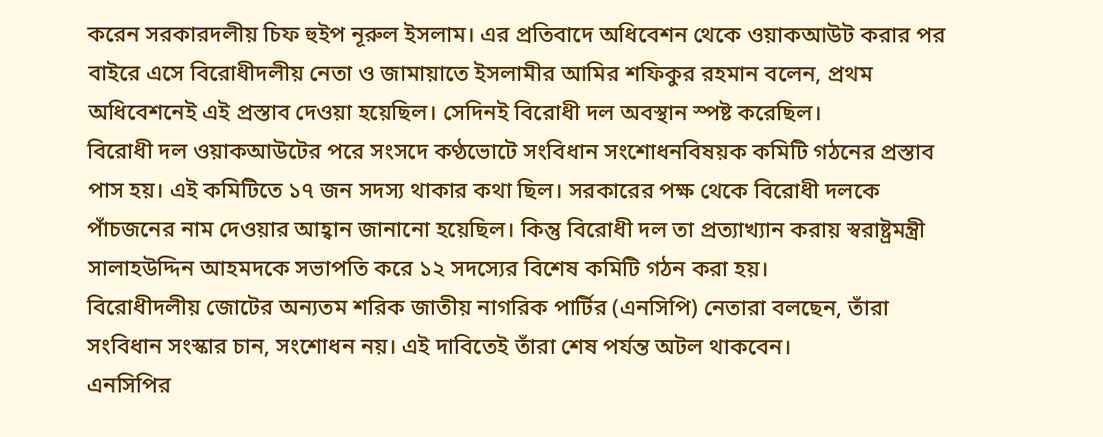করেন সরকারদলীয় চিফ হুইপ নূরুল ইসলাম। এর প্রতিবাদে অধিবেশন থেকে ওয়াকআউট করার পর বাইরে এসে বিরোধীদলীয় নেতা ও জামায়াতে ইসলামীর আমির শফিকুর রহমান বলেন, প্রথম অধিবেশনেই এই প্রস্তাব দেওয়া হয়েছিল। সেদিনই বিরোধী দল অবস্থান স্পষ্ট করেছিল।
বিরোধী দল ওয়াকআউটের পরে সংসদে কণ্ঠভোটে সংবিধান সংশোধনবিষয়ক কমিটি গঠনের প্রস্তাব পাস হয়। এই কমিটিতে ১৭ জন সদস্য থাকার কথা ছিল। সরকারের পক্ষ থেকে বিরোধী দলকে পাঁচজনের নাম দেওয়ার আহ্বান জানানো হয়েছিল। কিন্তু বিরোধী দল তা প্রত্যাখ্যান করায় স্বরাষ্ট্রমন্ত্রী সালাহউদ্দিন আহমদকে সভাপতি করে ১২ সদস্যের বিশেষ কমিটি গঠন করা হয়।
বিরোধীদলীয় জোটের অন্যতম শরিক জাতীয় নাগরিক পার্টির (এনসিপি) নেতারা বলছেন, তাঁরা সংবিধান সংস্কার চান, সংশোধন নয়। এই দাবিতেই তাঁরা শেষ পর্যন্ত অটল থাকবেন।
এনসিপির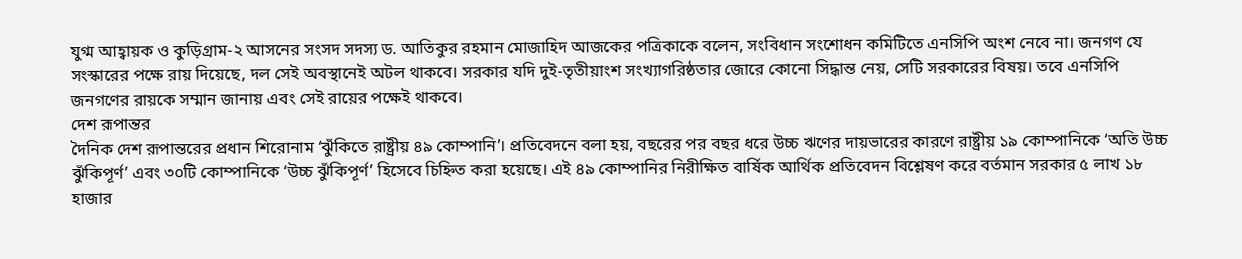যুগ্ম আহ্বায়ক ও কুড়িগ্রাম-২ আসনের সংসদ সদস্য ড. আতিকুর রহমান মোজাহিদ আজকের পত্রিকাকে বলেন, সংবিধান সংশোধন কমিটিতে এনসিপি অংশ নেবে না। জনগণ যে সংস্কারের পক্ষে রায় দিয়েছে, দল সেই অবস্থানেই অটল থাকবে। সরকার যদি দুই-তৃতীয়াংশ সংখ্যাগরিষ্ঠতার জোরে কোনো সিদ্ধান্ত নেয়, সেটি সরকারের বিষয়। তবে এনসিপি জনগণের রায়কে সম্মান জানায় এবং সেই রায়ের পক্ষেই থাকবে।
দেশ রূপান্তর
দৈনিক দেশ রূপান্তরের প্রধান শিরোনাম ‘ঝুঁকিতে রাষ্ট্রীয় ৪৯ কোম্পানি’। প্রতিবেদনে বলা হয়, বছরের পর বছর ধরে উচ্চ ঋণের দায়ভারের কারণে রাষ্ট্রীয় ১৯ কোম্পানিকে ‘অতি উচ্চ ঝুঁকিপূর্ণ’ এবং ৩০টি কোম্পানিকে ‘উচ্চ ঝুঁকিপূর্ণ’ হিসেবে চিহ্নিত করা হয়েছে। এই ৪৯ কোম্পানির নিরীক্ষিত বার্ষিক আর্থিক প্রতিবেদন বিশ্লেষণ করে বর্তমান সরকার ৫ লাখ ১৮ হাজার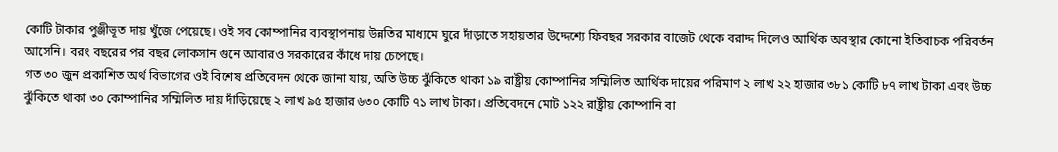কোটি টাকার পুঞ্জীভূত দায় খুঁজে পেয়েছে। ওই সব কোম্পানির ব্যবস্থাপনায় উন্নতির মাধ্যমে ঘুরে দাঁড়াতে সহায়তার উদ্দেশ্যে ফিবছর সরকার বাজেট থেকে বরাদ্দ দিলেও আর্থিক অবস্থার কোনো ইতিবাচক পরিবর্তন আসেনি। বরং বছরের পর বছর লোকসান গুনে আবারও সরকারের কাঁধে দায় চেপেছে।
গত ৩০ জুন প্রকাশিত অর্থ বিভাগের ওই বিশেষ প্রতিবেদন থেকে জানা যায়, অতি উচ্চ ঝুঁকিতে থাকা ১৯ রাষ্ট্রীয় কোম্পানির সম্মিলিত আর্থিক দায়ের পরিমাণ ২ লাখ ২২ হাজার ৩৮১ কোটি ৮৭ লাখ টাকা এবং উচ্চ ঝুঁকিতে থাকা ৩০ কোম্পানির সম্মিলিত দায় দাঁড়িয়েছে ২ লাখ ৯৫ হাজার ৬৩০ কোটি ৭১ লাখ টাকা। প্রতিবেদনে মোট ১২২ রাষ্ট্রীয় কোম্পানি বা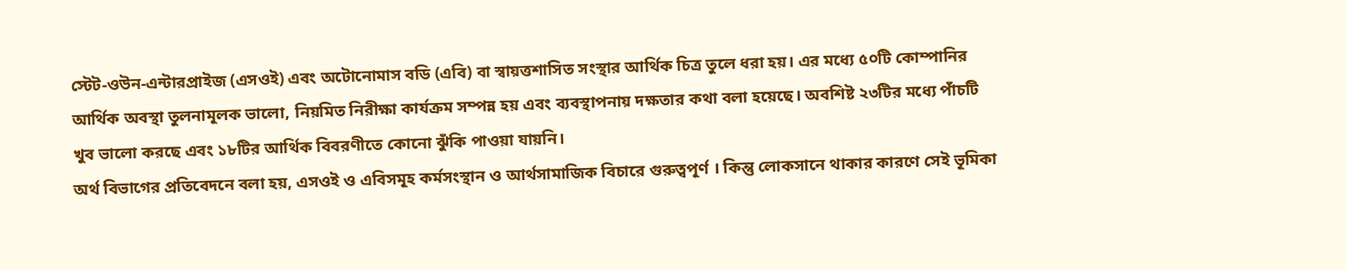স্টেট-ওউন-এন্টারপ্রাইজ (এসওই) এবং অটোনোমাস বডি (এবি) বা স্বায়ত্তশাসিত সংস্থার আর্থিক চিত্র তুলে ধরা হয়। এর মধ্যে ৫০টি কোম্পানির আর্থিক অবস্থা তুলনামূলক ভালো, নিয়মিত নিরীক্ষা কার্যক্রম সম্পন্ন হয় এবং ব্যবস্থাপনায় দক্ষতার কথা বলা হয়েছে। অবশিষ্ট ২৩টির মধ্যে পাঁচটি খুব ভালো করছে এবং ১৮টির আর্থিক বিবরণীতে কোনো ঝুঁকি পাওয়া যায়নি।
অর্থ বিভাগের প্রতিবেদনে বলা হয়, এসওই ও এবিসমূহ কর্মসংস্থান ও আর্থসামাজিক বিচারে গুরুত্বপূর্ণ । কিন্তু লোকসানে থাকার কারণে সেই ভূমিকা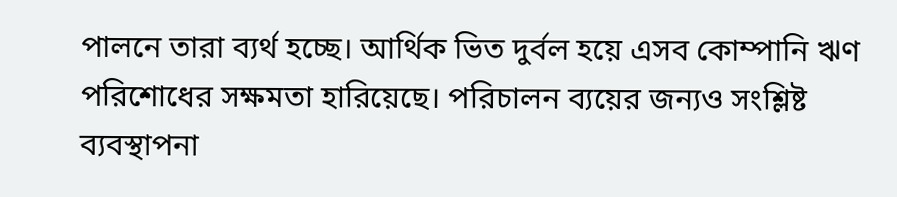পালনে তারা ব্যর্থ হচ্ছে। আর্থিক ভিত দুর্বল হয়ে এসব কোম্পানি ঋণ পরিশোধের সক্ষমতা হারিয়েছে। পরিচালন ব্যয়ের জন্যও সংশ্লিষ্ট ব্যবস্থাপনা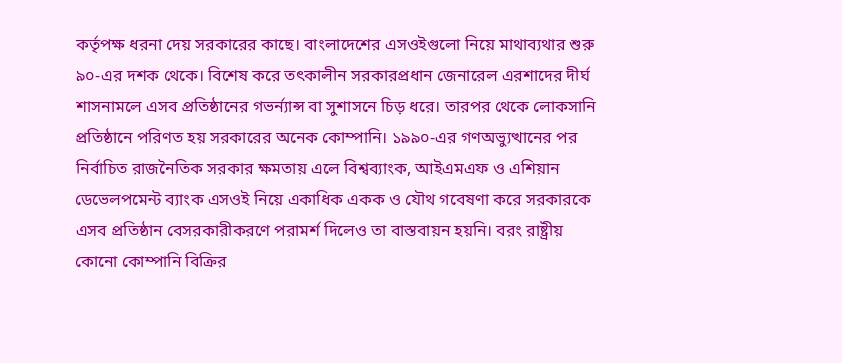কর্তৃপক্ষ ধরনা দেয় সরকারের কাছে। বাংলাদেশের এসওইগুলো নিয়ে মাথাব্যথার শুরু ৯০-এর দশক থেকে। বিশেষ করে তৎকালীন সরকারপ্রধান জেনারেল এরশাদের দীর্ঘ শাসনামলে এসব প্রতিষ্ঠানের গভর্ন্যান্স বা সুশাসনে চিড় ধরে। তারপর থেকে লোকসানি প্রতিষ্ঠানে পরিণত হয় সরকারের অনেক কোম্পানি। ১৯৯০-এর গণঅভ্যুত্থানের পর নির্বাচিত রাজনৈতিক সরকার ক্ষমতায় এলে বিশ্বব্যাংক, আইএমএফ ও এশিয়ান ডেভেলপমেন্ট ব্যাংক এসওই নিয়ে একাধিক একক ও যৌথ গবেষণা করে সরকারকে এসব প্রতিষ্ঠান বেসরকারীকরণে পরামর্শ দিলেও তা বাস্তবায়ন হয়নি। বরং রাষ্ট্রীয় কোনো কোম্পানি বিক্রির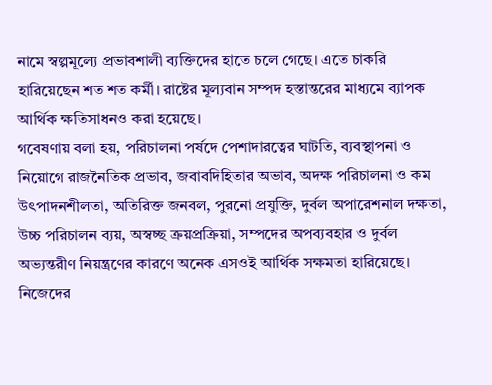নামে স্বল্পমূল্যে প্রভাবশালী ব্যক্তিদের হাতে চলে গেছে। এতে চাকরি হারিয়েছেন শত শত কর্মী। রাষ্টের মূল্যবান সম্পদ হস্তান্তরের মাধ্যমে ব্যাপক আর্থিক ক্ষতিসাধনও করা হয়েছে।
গবেষণায় বলা হয়, পরিচালনা পর্ষদে পেশাদারত্বের ঘাটতি, ব্যবস্থাপনা ও নিয়োগে রাজনৈতিক প্রভাব, জবাবদিহিতার অভাব, অদক্ষ পরিচালনা ও কম উৎপাদনশীলতা, অতিরিক্ত জনবল, পুরনো প্রযুক্তি, দুর্বল অপারেশনাল দক্ষতা, উচ্চ পরিচালন ব্যয়, অস্বচ্ছ ক্রয়প্রক্রিয়া, সম্পদের অপব্যবহার ও দুর্বল অভ্যন্তরীণ নিয়ন্ত্রণের কারণে অনেক এসওই আর্থিক সক্ষমতা হারিয়েছে।
নিজেদের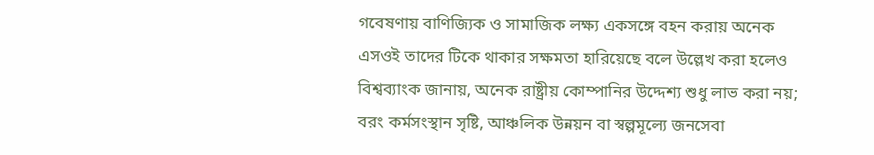গবেষণায় বাণিজ্যিক ও সামাজিক লক্ষ্য একসঙ্গে বহন করায় অনেক এসওই তাদের টিকে থাকার সক্ষমতা হারিয়েছে বলে উল্লেখ করা হলেও বিশ্বব্যাংক জানায়, অনেক রাষ্ট্রীয় কোম্পানির উদ্দেশ্য শুধু লাভ করা নয়; বরং কর্মসংস্থান সৃষ্টি, আঞ্চলিক উন্নয়ন বা স্বল্পমূল্যে জনসেবা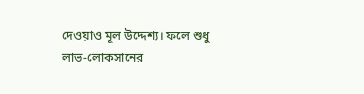দেওয়াও মূল উদ্দেশ্য। ফলে শুধু লাভ-লোকসানের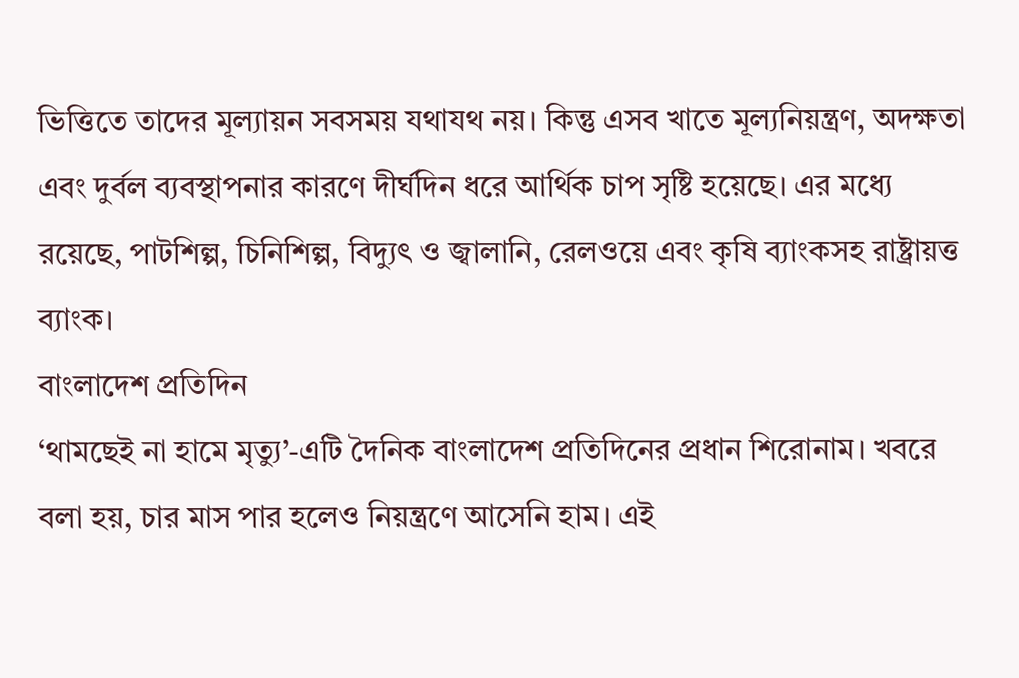ভিত্তিতে তাদের মূল্যায়ন সবসময় যথাযথ নয়। কিন্তু এসব খাতে মূল্যনিয়ন্ত্রণ, অদক্ষতা এবং দুর্বল ব্যবস্থাপনার কারণে দীর্ঘদিন ধরে আর্থিক চাপ সৃষ্টি হয়েছে। এর মধ্যে রয়েছে, পাটশিল্প, চিনিশিল্প, বিদ্যুৎ ও জ্বালানি, রেলওয়ে এবং কৃষি ব্যাংকসহ রাষ্ট্রায়ত্ত ব্যাংক।
বাংলাদেশ প্রতিদিন
‘থামছেই না হামে মৃত্যু’-এটি দৈনিক বাংলাদেশ প্রতিদিনের প্রধান শিরোনাম। খবরে বলা হয়, চার মাস পার হলেও নিয়ন্ত্রণে আসেনি হাম। এই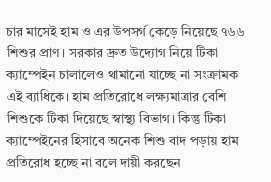চার মাসেই হাম ও এর উপসর্গ কেড়ে নিয়েছে ৭৬৬ শিশুর প্রাণ। সরকার দ্রুত উদ্যোগ নিয়ে টিকা ক্যাম্পেইন চালালেও থামানো যাচ্ছে না সংক্রামক এই ব্যাধিকে। হাম প্রতিরোধে লক্ষ্যমাত্রার বেশি শিশুকে টিকা দিয়েছে স্বাস্থ্য বিভাগ। কিন্তু টিকা ক্যাম্পেইনের হিসাবে অনেক শিশু বাদ পড়ায় হাম প্রতিরোধ হচ্ছে না বলে দায়ী করছেন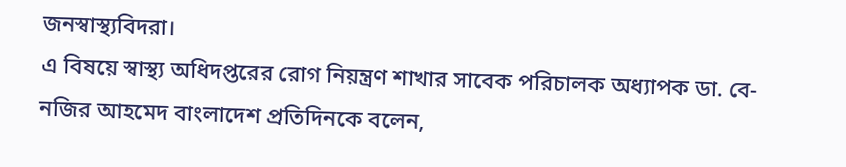জনস্বাস্থ্যবিদরা।
এ বিষয়ে স্বাস্থ্য অধিদপ্তরের রোগ নিয়ন্ত্রণ শাখার সাবেক পরিচালক অধ্যাপক ডা. বে-নজির আহমেদ বাংলাদেশ প্রতিদিনকে বলেন,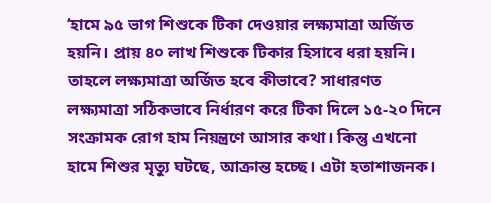‘হামে ৯৫ ভাগ শিশুকে টিকা দেওয়ার লক্ষ্যমাত্রা অর্জিত হয়নি। প্রায় ৪০ লাখ শিশুকে টিকার হিসাবে ধরা হয়নি। তাহলে লক্ষ্যমাত্রা অর্জিত হবে কীভাবে? সাধারণত লক্ষ্যমাত্রা সঠিকভাবে নির্ধারণ করে টিকা দিলে ১৫-২০ দিনে সংক্রামক রোগ হাম নিয়ন্ত্রণে আসার কথা। কিন্তু এখনো হামে শিশুর মৃত্যু ঘটছে, আক্রান্ত হচ্ছে। এটা হতাশাজনক।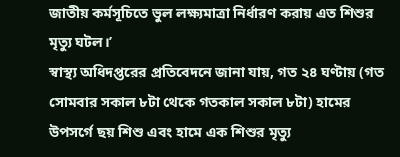জাতীয় কর্মসূচিতে ভুল লক্ষ্যমাত্রা নির্ধারণ করায় এত শিশুর মৃত্যু ঘটল।’
স্বাস্থ্য অধিদপ্তরের প্রতিবেদনে জানা যায়, গত ২৪ ঘণ্টায় (গত সোমবার সকাল ৮টা থেকে গতকাল সকাল ৮টা) হামের উপসর্গে ছয় শিশু এবং হামে এক শিশুর মৃত্যু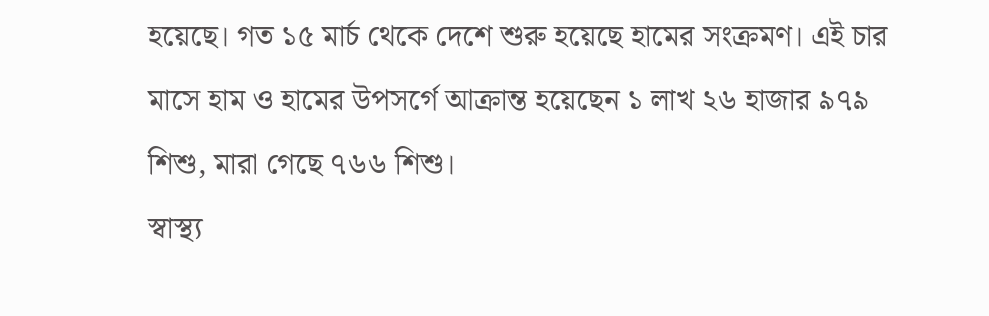হয়েছে। গত ১৫ মার্চ থেকে দেশে শুরু হয়েছে হামের সংক্রমণ। এই চার মাসে হাম ও হামের উপসর্গে আক্রান্ত হয়েছেন ১ লাখ ২৬ হাজার ৯৭৯ শিশু, মারা গেছে ৭৬৬ শিশু।
স্বাস্থ্য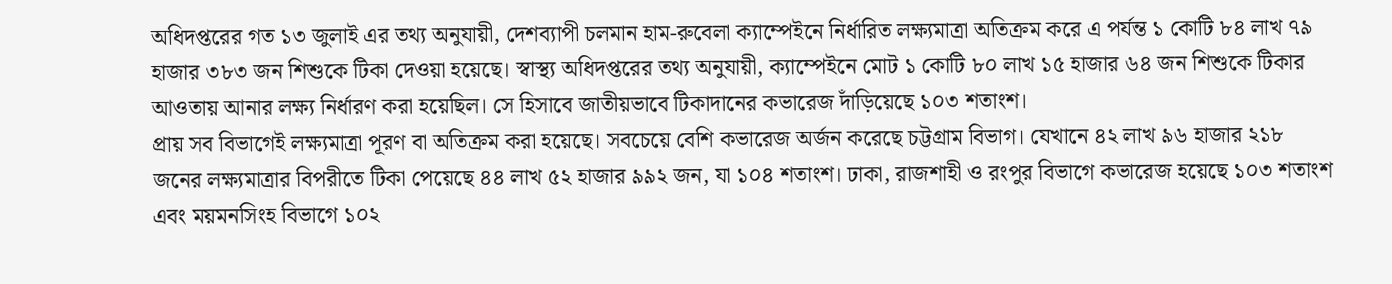অধিদপ্তরের গত ১৩ জুলাই এর তথ্য অনুযায়ী, দেশব্যাপী চলমান হাম-রুবেলা ক্যাম্পেইনে নির্ধারিত লক্ষ্যমাত্রা অতিক্রম করে এ পর্যন্ত ১ কোটি ৮৪ লাখ ৭৯ হাজার ৩৮৩ জন শিশুকে টিকা দেওয়া হয়েছে। স্বাস্থ্য অধিদপ্তরের তথ্য অনুযায়ী, ক্যাম্পেইনে মোট ১ কোটি ৮০ লাখ ১৫ হাজার ৬৪ জন শিশুকে টিকার আওতায় আনার লক্ষ্য নির্ধারণ করা হয়েছিল। সে হিসাবে জাতীয়ভাবে টিকাদানের কভারেজ দাঁড়িয়েছে ১০৩ শতাংশ।
প্রায় সব বিভাগেই লক্ষ্যমাত্রা পূরণ বা অতিক্রম করা হয়েছে। সবচেয়ে বেশি কভারেজ অর্জন করেছে চট্টগ্রাম বিভাগ। যেখানে ৪২ লাখ ৯৬ হাজার ২১৮ জনের লক্ষ্যমাত্রার বিপরীতে টিকা পেয়েছে ৪৪ লাখ ৫২ হাজার ৯৯২ জন, যা ১০৪ শতাংশ। ঢাকা, রাজশাহী ও রংপুর বিভাগে কভারেজ হয়েছে ১০৩ শতাংশ এবং ময়মনসিংহ বিভাগে ১০২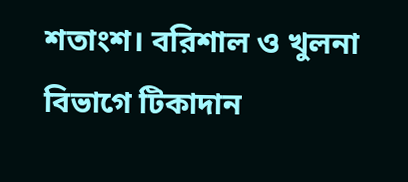শতাংশ। বরিশাল ও খুলনা বিভাগে টিকাদান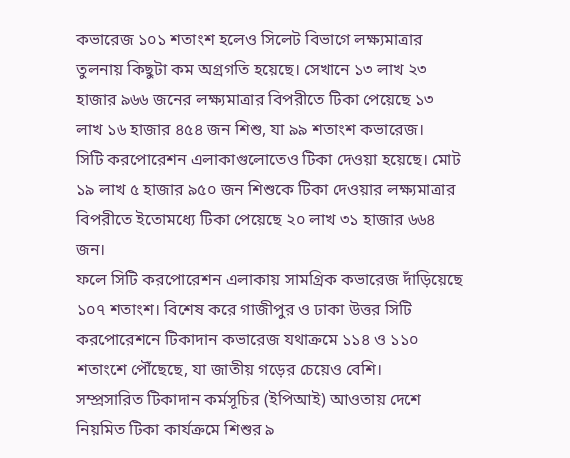কভারেজ ১০১ শতাংশ হলেও সিলেট বিভাগে লক্ষ্যমাত্রার তুলনায় কিছুটা কম অগ্রগতি হয়েছে। সেখানে ১৩ লাখ ২৩ হাজার ৯৬৬ জনের লক্ষ্যমাত্রার বিপরীতে টিকা পেয়েছে ১৩ লাখ ১৬ হাজার ৪৫৪ জন শিশু, যা ৯৯ শতাংশ কভারেজ।
সিটি করপোরেশন এলাকাগুলোতেও টিকা দেওয়া হয়েছে। মোট ১৯ লাখ ৫ হাজার ৯৫০ জন শিশুকে টিকা দেওয়ার লক্ষ্যমাত্রার বিপরীতে ইতোমধ্যে টিকা পেয়েছে ২০ লাখ ৩১ হাজার ৬৬৪ জন।
ফলে সিটি করপোরেশন এলাকায় সামগ্রিক কভারেজ দাঁড়িয়েছে ১০৭ শতাংশ। বিশেষ করে গাজীপুর ও ঢাকা উত্তর সিটি করপোরেশনে টিকাদান কভারেজ যথাক্রমে ১১৪ ও ১১০ শতাংশে পৌঁছেছে, যা জাতীয় গড়ের চেয়েও বেশি।
সম্প্রসারিত টিকাদান কর্মসূচির (ইপিআই) আওতায় দেশে নিয়মিত টিকা কার্যক্রমে শিশুর ৯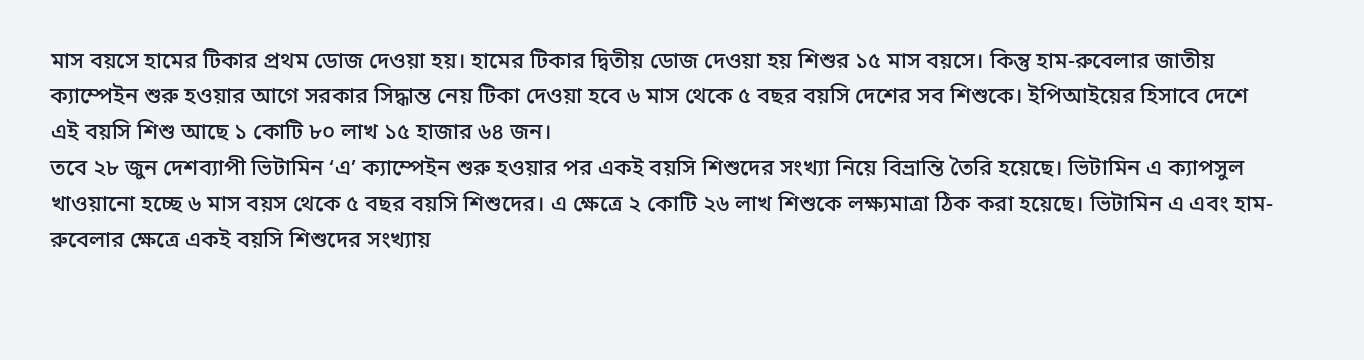মাস বয়সে হামের টিকার প্রথম ডোজ দেওয়া হয়। হামের টিকার দ্বিতীয় ডোজ দেওয়া হয় শিশুর ১৫ মাস বয়সে। কিন্তু হাম-রুবেলার জাতীয় ক্যাম্পেইন শুরু হওয়ার আগে সরকার সিদ্ধান্ত নেয় টিকা দেওয়া হবে ৬ মাস থেকে ৫ বছর বয়সি দেশের সব শিশুকে। ইপিআইয়ের হিসাবে দেশে এই বয়সি শিশু আছে ১ কোটি ৮০ লাখ ১৫ হাজার ৬৪ জন।
তবে ২৮ জুন দেশব্যাপী ভিটামিন ‘এ’ ক্যাম্পেইন শুরু হওয়ার পর একই বয়সি শিশুদের সংখ্যা নিয়ে বিভ্রান্তি তৈরি হয়েছে। ভিটামিন এ ক্যাপসুল খাওয়ানো হচ্ছে ৬ মাস বয়স থেকে ৫ বছর বয়সি শিশুদের। এ ক্ষেত্রে ২ কোটি ২৬ লাখ শিশুকে লক্ষ্যমাত্রা ঠিক করা হয়েছে। ভিটামিন এ এবং হাম-রুবেলার ক্ষেত্রে একই বয়সি শিশুদের সংখ্যায়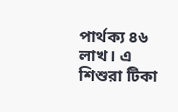পার্থক্য ৪৬ লাখ। এ শিশুরা টিকা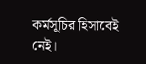কর্মসূচির হিসাবেই নেই।